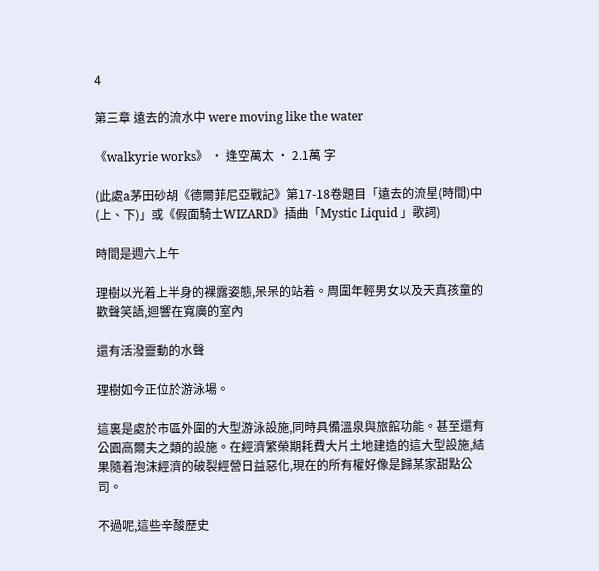4

第三章 遠去的流水中 were moving like the water

《walkyrie works》 · 逢空萬太 · 2.1萬 字

(此處a茅田砂胡《德爾菲尼亞戰記》第17-18卷題目「遠去的流星(時間)中(上、下)」或《假面騎士WIZARD》插曲「Mystic Liquid 」歌詞)

時間是週六上午

理樹以光着上半身的裸露姿態,呆呆的站着。周圍年輕男女以及天真孩童的歡聲笑語,迴響在寬廣的室內

還有活潑靈動的水聲

理樹如今正位於游泳場。

這裏是處於市區外圍的大型游泳設施,同時具備溫泉與旅館功能。甚至還有公園高爾夫之類的設施。在經濟繁榮期耗費大片土地建造的這大型設施,結果隨着泡沫經濟的破裂經營日益惡化,現在的所有權好像是歸某家甜點公司。

不過呢,這些辛酸歷史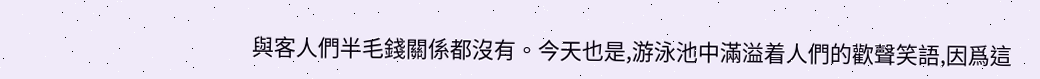與客人們半毛錢關係都沒有。今天也是,游泳池中滿溢着人們的歡聲笑語,因爲這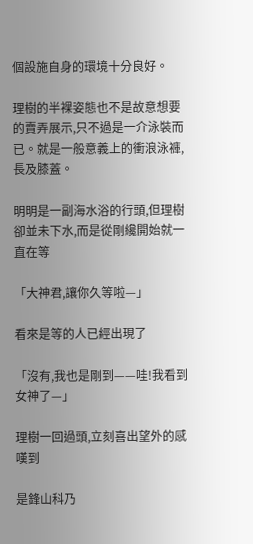個設施自身的環境十分良好。

理樹的半裸姿態也不是故意想要的賣弄展示,只不過是一介泳裝而已。就是一般意義上的衝浪泳褲,長及膝蓋。

明明是一副海水浴的行頭,但理樹卻並未下水,而是從剛纔開始就一直在等

「大神君,讓你久等啦—」

看來是等的人已經出現了

「沒有,我也是剛到——哇!我看到女神了—」

理樹一回過頭,立刻喜出望外的感嘆到

是鋒山科乃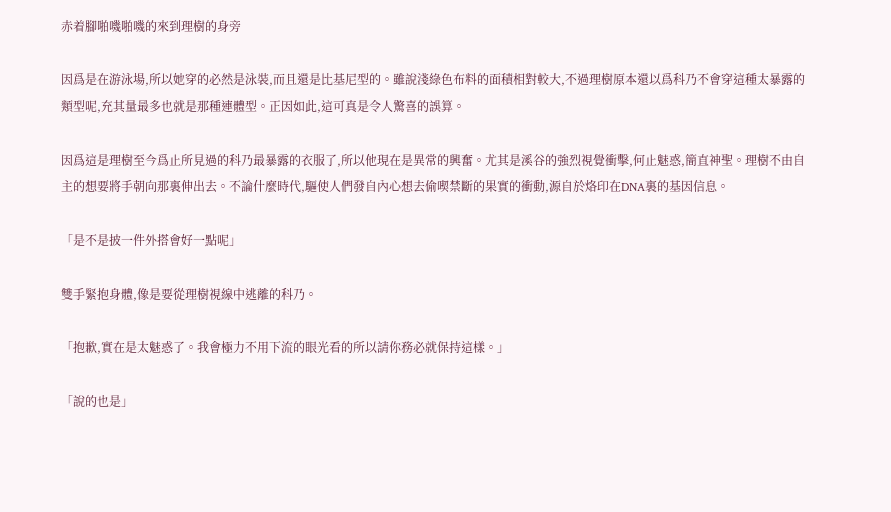赤着腳啪嘰啪嘰的來到理樹的身旁

因爲是在游泳場,所以她穿的必然是泳裝,而且還是比基尼型的。雖說淺綠色布料的面積相對較大,不過理樹原本還以爲科乃不會穿這種太暴露的類型呢,充其量最多也就是那種連體型。正因如此,這可真是令人驚喜的誤算。

因爲這是理樹至今爲止所見過的科乃最暴露的衣服了,所以他現在是異常的興奮。尤其是溪谷的強烈視覺衝擊,何止魅惑,簡直神聖。理樹不由自主的想要將手朝向那裏伸出去。不論什麼時代,驅使人們發自內心想去偷喫禁斷的果實的衝動,源自於烙印在DNA裏的基因信息。

「是不是披一件外搭會好一點呢」

雙手緊抱身體,像是要從理樹視線中逃離的科乃。

「抱歉,實在是太魅惑了。我會極力不用下流的眼光看的所以請你務必就保持這樣。」

「說的也是」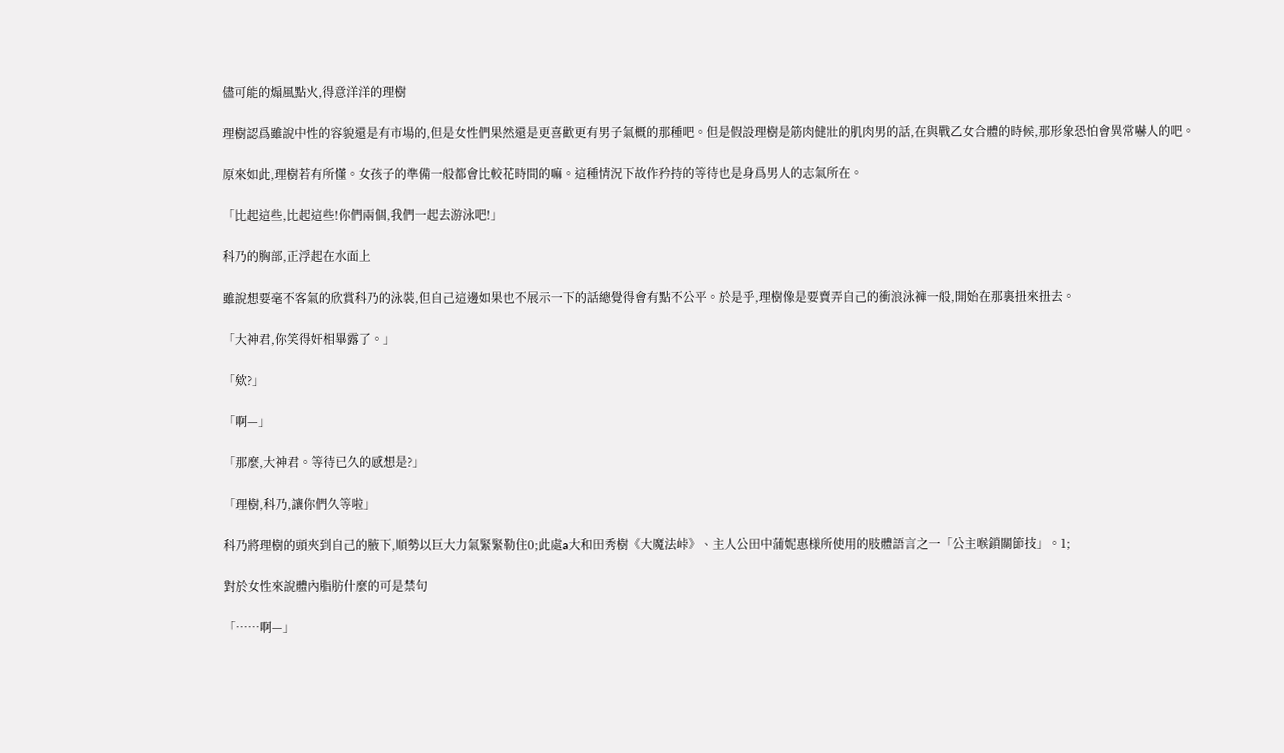儘可能的煽風點火,得意洋洋的理樹

理樹認爲雖說中性的容貌還是有市場的,但是女性們果然還是更喜歡更有男子氣概的那種吧。但是假設理樹是筋肉健壯的肌肉男的話,在與戰乙女合體的時候,那形象恐怕會異常嚇人的吧。

原來如此,理樹若有所懂。女孩子的準備一般都會比較花時間的嘛。這種情況下故作矜持的等待也是身爲男人的志氣所在。

「比起這些,比起這些!你們兩個,我們一起去游泳吧!」

科乃的胸部,正浮起在水面上

雖說想要毫不客氣的欣賞科乃的泳裝,但自己這邊如果也不展示一下的話總覺得會有點不公平。於是乎,理樹像是要賣弄自己的衝浪泳褲一般,開始在那裏扭來扭去。

「大神君,你笑得奸相畢露了。」

「欸?」

「啊—」

「那麼,大神君。等待已久的感想是?」

「理樹,科乃,讓你們久等啦」

科乃將理樹的頭夾到自己的腋下,順勢以巨大力氣緊緊勒住0;此處a大和田秀樹《大魔法峠》、主人公田中蒲妮惠様所使用的肢體語言之一「公主喉鎖關節技」。1;

對於女性來說體內脂肪什麼的可是禁句

「……啊—」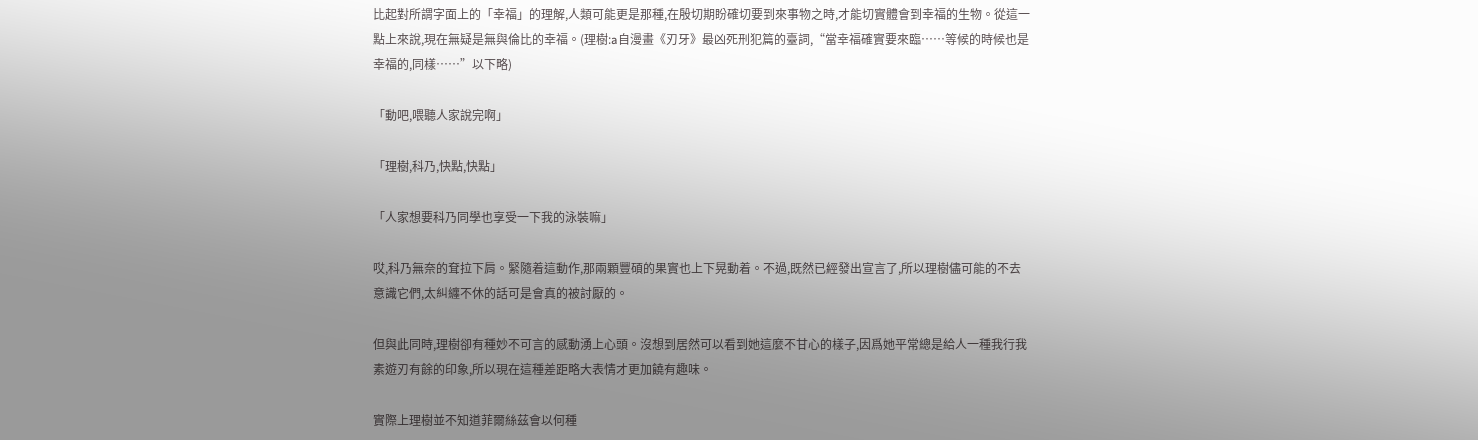比起對所謂字面上的「幸福」的理解,人類可能更是那種,在殷切期盼確切要到來事物之時,才能切實體會到幸福的生物。從這一點上來說,現在無疑是無與倫比的幸福。(理樹:a自漫畫《刃牙》最凶死刑犯篇的臺詞,“當幸福確實要來臨……等候的時候也是幸福的,同樣……”以下略)

「動吧,喂聽人家說完啊」

「理樹,科乃,快點,快點」

「人家想要科乃同學也享受一下我的泳裝嘛」

哎,科乃無奈的耷拉下肩。緊隨着這動作,那兩顆豐碩的果實也上下晃動着。不過,既然已經發出宣言了,所以理樹儘可能的不去意識它們,太糾纏不休的話可是會真的被討厭的。

但與此同時,理樹卻有種妙不可言的感動湧上心頭。沒想到居然可以看到她這麼不甘心的樣子,因爲她平常總是給人一種我行我素遊刃有餘的印象,所以現在這種差距略大表情才更加饒有趣味。

實際上理樹並不知道菲爾絲茲會以何種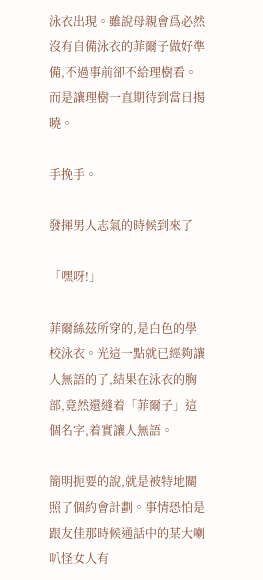泳衣出現。雖說母親會爲必然沒有自備泳衣的菲爾子做好準備,不過事前卻不給理樹看。而是讓理樹一直期待到當日揭曉。

手挽手。

發揮男人志氣的時候到來了

「嘿呀!」

菲爾絲茲所穿的,是白色的學校泳衣。光這一點就已經夠讓人無語的了,結果在泳衣的胸部,竟然還縫着「菲爾子」這個名字,着實讓人無語。

簡明扼要的說,就是被特地關照了個約會計劃。事情恐怕是跟友佳那時候通話中的某大喇叭怪女人有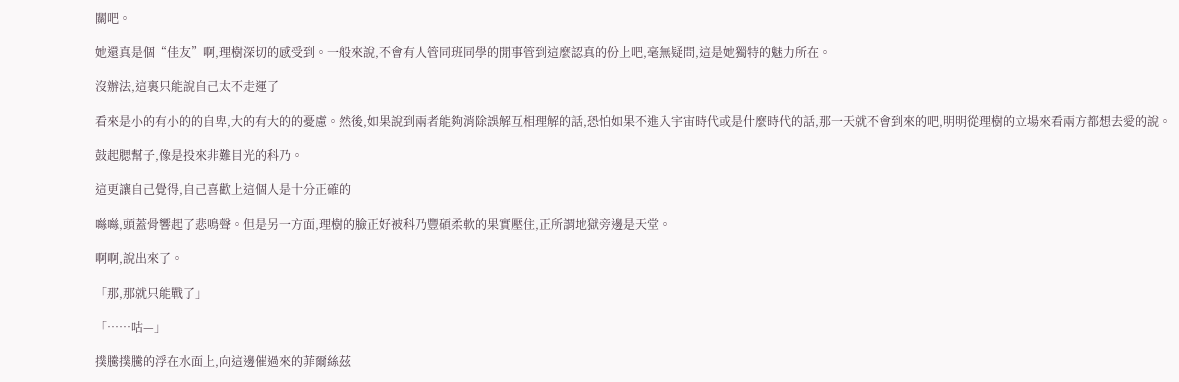關吧。

她還真是個“佳友”啊,理樹深切的感受到。一般來說,不會有人管同班同學的閒事管到這麼認真的份上吧,毫無疑問,這是她獨特的魅力所在。

沒辦法,這裏只能說自己太不走運了

看來是小的有小的的自卑,大的有大的的憂慮。然後,如果說到兩者能夠消除誤解互相理解的話,恐怕如果不進入宇宙時代或是什麼時代的話,那一天就不會到來的吧,明明從理樹的立場來看兩方都想去愛的說。

鼓起腮幫子,像是投來非難目光的科乃。

這更讓自己覺得,自己喜歡上這個人是十分正確的

噝噝,頭蓋骨響起了悲鳴聲。但是另一方面,理樹的臉正好被科乃豐碩柔軟的果實壓住,正所謂地獄旁邊是天堂。

啊啊,說出來了。

「那,那就只能戰了」

「……咕—」

撲騰撲騰的浮在水面上,向這邊催過來的菲爾絲茲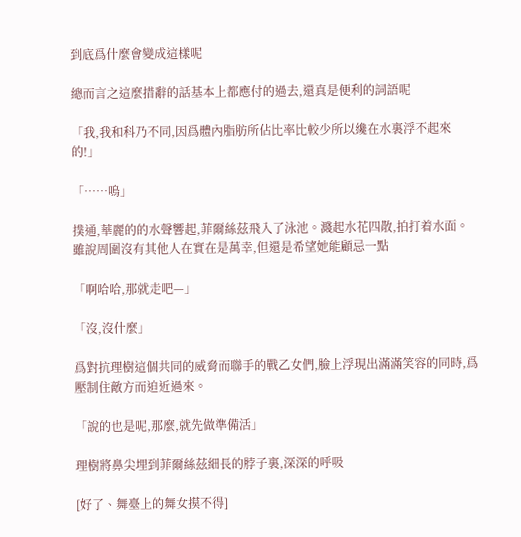到底爲什麼會變成這樣呢

總而言之這麼措辭的話基本上都應付的過去,還真是便利的詞語呢

「我,我和科乃不同,因爲體內脂肪所佔比率比較少所以纔在水裏浮不起來的!」

「……嗚」

撲通,華麗的的水聲響起,菲爾絲茲飛入了泳池。濺起水花四散,拍打着水面。雖說周圍沒有其他人在實在是萬幸,但還是希望她能顧忌一點

「啊哈哈,那就走吧—」

「沒,沒什麼」

爲對抗理樹這個共同的威脅而聯手的戰乙女們,臉上浮現出滿滿笑容的同時,爲壓制住敵方而迫近過來。

「說的也是呢,那麼,就先做準備活」

理樹將鼻尖埋到菲爾絲茲細長的脖子裏,深深的呼吸

[好了、舞臺上的舞女摸不得]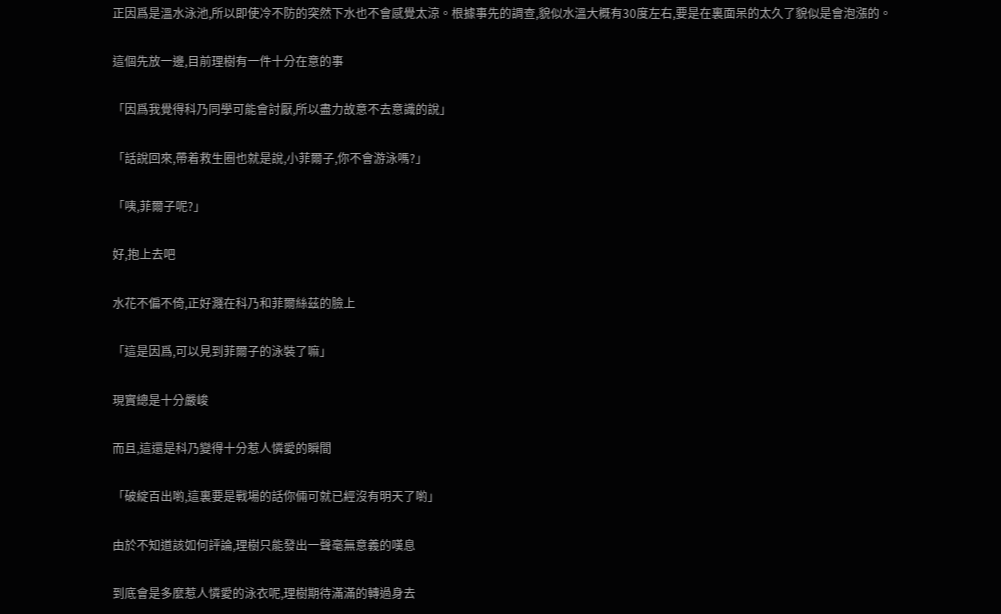正因爲是溫水泳池,所以即使冷不防的突然下水也不會感覺太涼。根據事先的調查,貌似水溫大概有30度左右,要是在裏面呆的太久了貌似是會泡漲的。

這個先放一邊,目前理樹有一件十分在意的事

「因爲我覺得科乃同學可能會討厭,所以盡力故意不去意識的說」

「話說回來,帶着救生圈也就是說,小菲爾子,你不會游泳嗎?」

「咦,菲爾子呢?」

好,抱上去吧

水花不偏不倚,正好濺在科乃和菲爾絲茲的臉上

「這是因爲,可以見到菲爾子的泳裝了嘛」

現實總是十分嚴峻

而且,這還是科乃變得十分惹人憐愛的瞬間

「破綻百出喲,這裏要是戰場的話你倆可就已經沒有明天了喲」

由於不知道該如何評論,理樹只能發出一聲毫無意義的嘆息

到底會是多麼惹人憐愛的泳衣呢,理樹期待滿滿的轉過身去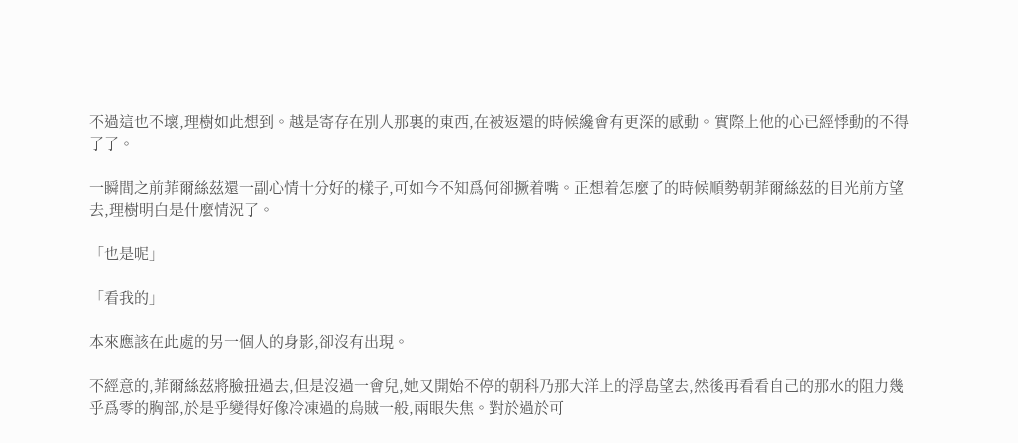不過這也不壞,理樹如此想到。越是寄存在別人那裏的東西,在被返還的時候纔會有更深的感動。實際上他的心已經悸動的不得了了。

一瞬間之前菲爾絲茲還一副心情十分好的樣子,可如今不知爲何卻撅着嘴。正想着怎麼了的時候順勢朝菲爾絲茲的目光前方望去,理樹明白是什麼情況了。

「也是呢」

「看我的」

本來應該在此處的另一個人的身影,卻沒有出現。

不經意的,菲爾絲茲將臉扭過去,但是沒過一會兒,她又開始不停的朝科乃那大洋上的浮島望去,然後再看看自己的那水的阻力幾乎爲零的胸部,於是乎變得好像冷凍過的烏賊一般,兩眼失焦。對於過於可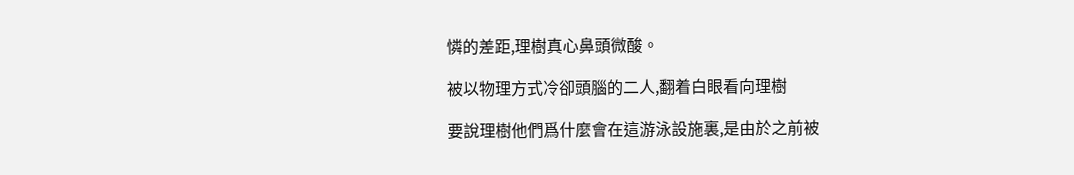憐的差距,理樹真心鼻頭微酸。

被以物理方式冷卻頭腦的二人,翻着白眼看向理樹

要說理樹他們爲什麼會在這游泳設施裏,是由於之前被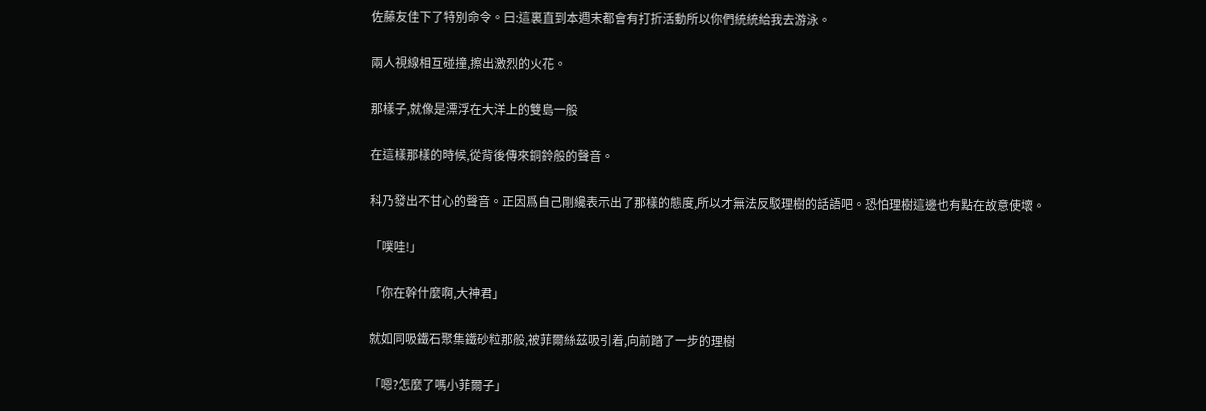佐藤友佳下了特別命令。曰:這裏直到本週末都會有打折活動所以你們統統給我去游泳。

兩人視線相互碰撞,擦出激烈的火花。

那樣子,就像是漂浮在大洋上的雙島一般

在這樣那樣的時候,從背後傳來銅鈴般的聲音。

科乃發出不甘心的聲音。正因爲自己剛纔表示出了那樣的態度,所以才無法反駁理樹的話語吧。恐怕理樹這邊也有點在故意使壞。

「噗哇!」

「你在幹什麼啊,大神君」

就如同吸鐵石聚集鐵砂粒那般,被菲爾絲茲吸引着,向前踏了一步的理樹

「嗯?怎麼了嗎小菲爾子」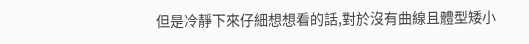但是冷靜下來仔細想想看的話,對於沒有曲線且體型矮小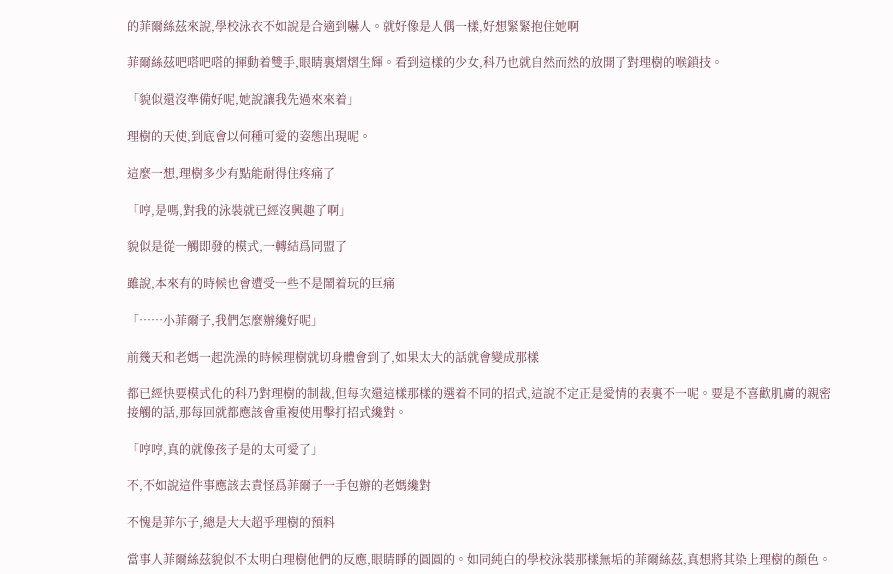的菲爾絲茲來說,學校泳衣不如說是合適到嚇人。就好像是人偶一樣,好想緊緊抱住她啊

菲爾絲茲吧嗒吧嗒的揮動着雙手,眼睛裏熠熠生輝。看到這樣的少女,科乃也就自然而然的放開了對理樹的喉鎖技。

「貌似還沒準備好呢,她說讓我先過來來着」

理樹的天使,到底會以何種可愛的姿態出現呢。

這麼一想,理樹多少有點能耐得住疼痛了

「哼,是嗎,對我的泳裝就已經沒興趣了啊」

貌似是從一觸即發的模式,一轉結爲同盟了

雖說,本來有的時候也會遭受一些不是鬧着玩的巨痛

「……小菲爾子,我們怎麼辦纔好呢」

前幾天和老媽一起洗澡的時候理樹就切身體會到了,如果太大的話就會變成那樣

都已經快要模式化的科乃對理樹的制裁,但每次還這樣那樣的選着不同的招式,這說不定正是愛情的表裏不一呢。要是不喜歡肌膚的親密接觸的話,那每回就都應該會重複使用擊打招式纔對。

「哼哼,真的就像孩子是的太可愛了」

不,不如說這件事應該去責怪爲菲爾子一手包辦的老媽纔對

不愧是菲尓子,總是大大超乎理樹的預料

當事人菲爾絲茲貌似不太明白理樹他們的反應,眼睛睜的圓圓的。如同純白的學校泳裝那樣無垢的菲爾絲茲,真想將其染上理樹的顏色。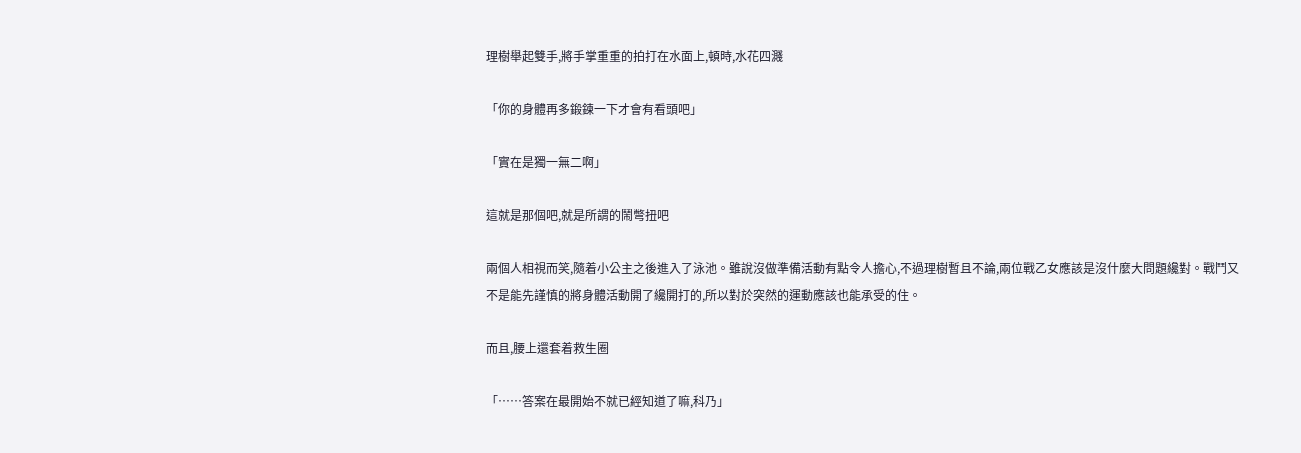理樹舉起雙手,將手掌重重的拍打在水面上,頓時,水花四濺

「你的身體再多鍛鍊一下才會有看頭吧」

「實在是獨一無二啊」

這就是那個吧,就是所謂的鬧彆扭吧

兩個人相視而笑,隨着小公主之後進入了泳池。雖說沒做準備活動有點令人擔心,不過理樹暫且不論,兩位戰乙女應該是沒什麼大問題纔對。戰鬥又不是能先謹慎的將身體活動開了纔開打的,所以對於突然的運動應該也能承受的住。

而且,腰上還套着救生圈

「……答案在最開始不就已經知道了嘛,科乃」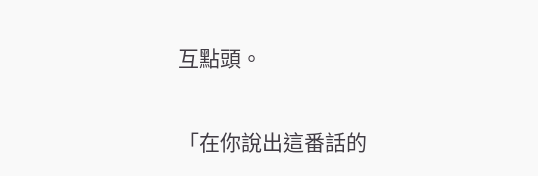互點頭。

「在你說出這番話的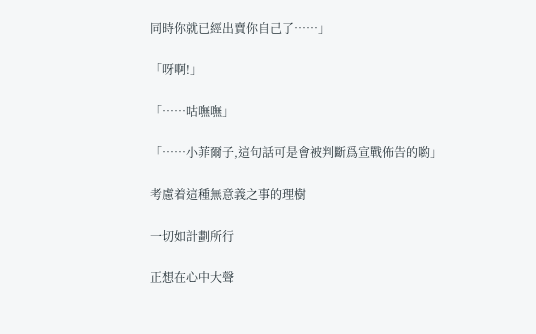同時你就已經出賣你自己了……」

「呀啊!」

「……咕嘸嘸」

「……小菲爾子,這句話可是會被判斷爲宣戰佈告的喲」

考慮着這種無意義之事的理樹

一切如計劃所行

正想在心中大聲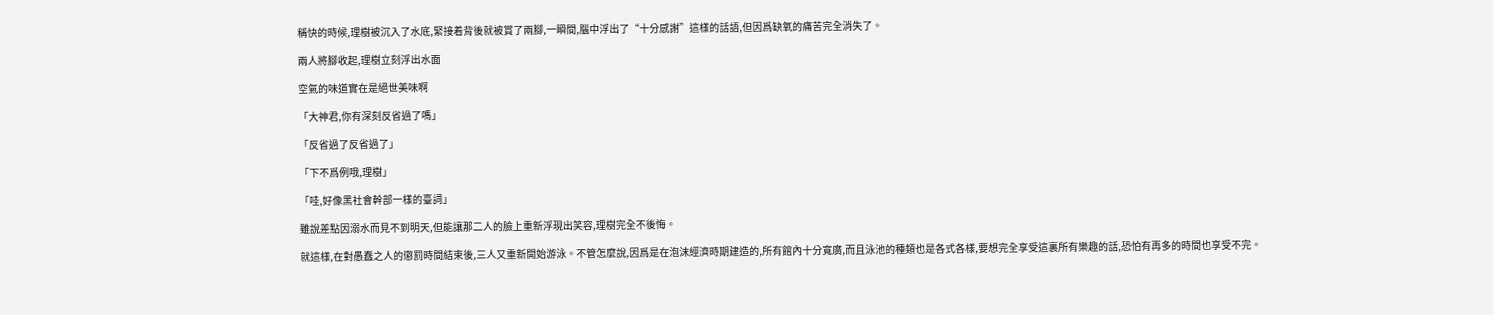稱快的時候,理樹被沉入了水底,緊接着背後就被賞了兩腳,一瞬間,腦中浮出了“十分感謝”這樣的話語,但因爲缺氧的痛苦完全消失了。

兩人將腳收起,理樹立刻浮出水面

空氣的味道實在是絕世美味啊

「大神君,你有深刻反省過了嗎」

「反省過了反省過了」

「下不爲例哦,理樹」

「哇,好像黑社會幹部一樣的臺詞」

雖說差點因溺水而見不到明天,但能讓那二人的臉上重新浮現出笑容,理樹完全不後悔。

就這樣,在對愚蠢之人的懲罰時間結束後,三人又重新開始游泳。不管怎麼說,因爲是在泡沫經濟時期建造的,所有館內十分寬廣,而且泳池的種類也是各式各樣,要想完全享受這裏所有樂趣的話,恐怕有再多的時間也享受不完。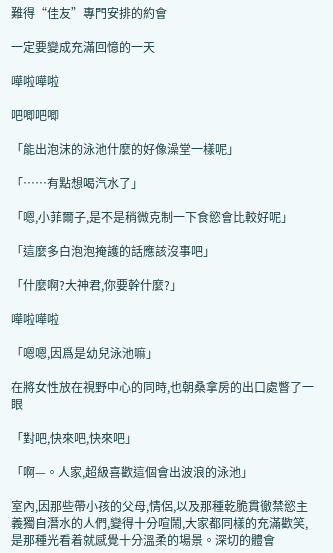難得“佳友”專門安排的約會

一定要變成充滿回憶的一天

嘩啦嘩啦

吧唧吧唧

「能出泡沫的泳池什麼的好像澡堂一樣呢」

「……有點想喝汽水了」

「嗯,小菲爾子,是不是稍微克制一下食慾會比較好呢」

「這麼多白泡泡掩護的話應該沒事吧」

「什麼啊?大神君,你要幹什麼?」

嘩啦嘩啦

「嗯嗯,因爲是幼兒泳池嘛」

在將女性放在視野中心的同時,也朝桑拿房的出口處瞥了一眼

「對吧,快來吧,快來吧」

「啊—。人家,超級喜歡這個會出波浪的泳池」

室內,因那些帶小孩的父母,情侶,以及那種乾脆貫徹禁慾主義獨自潛水的人們,變得十分喧鬧,大家都同樣的充滿歡笑,是那種光看着就感覺十分溫柔的場景。深切的體會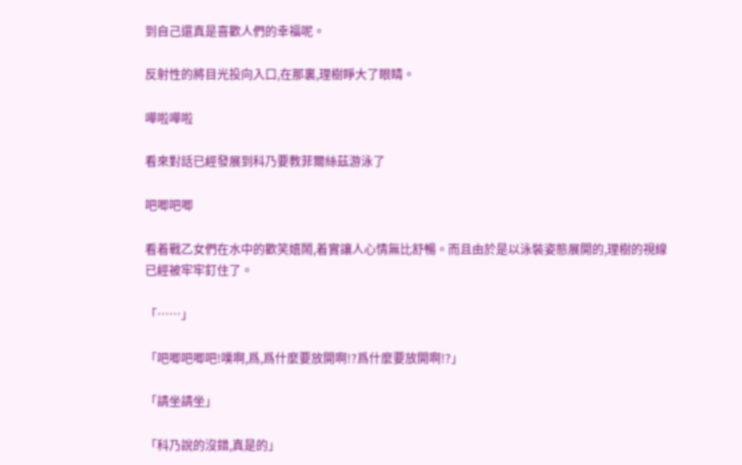到自己還真是喜歡人們的幸福呢。

反射性的將目光投向入口,在那裏,理樹睜大了眼睛。

嘩啦嘩啦

看來對話已經發展到科乃要教菲爾絲茲游泳了

吧唧吧唧

看着戰乙女們在水中的歡笑嬉鬧,着實讓人心情無比舒暢。而且由於是以泳裝姿態展開的,理樹的視線已經被牢牢釘住了。

「……」

「吧唧吧唧吧!噗啊,爲,爲什麼要放開啊!?爲什麼要放開啊!?」

「請坐請坐」

「科乃說的沒錯,真是的」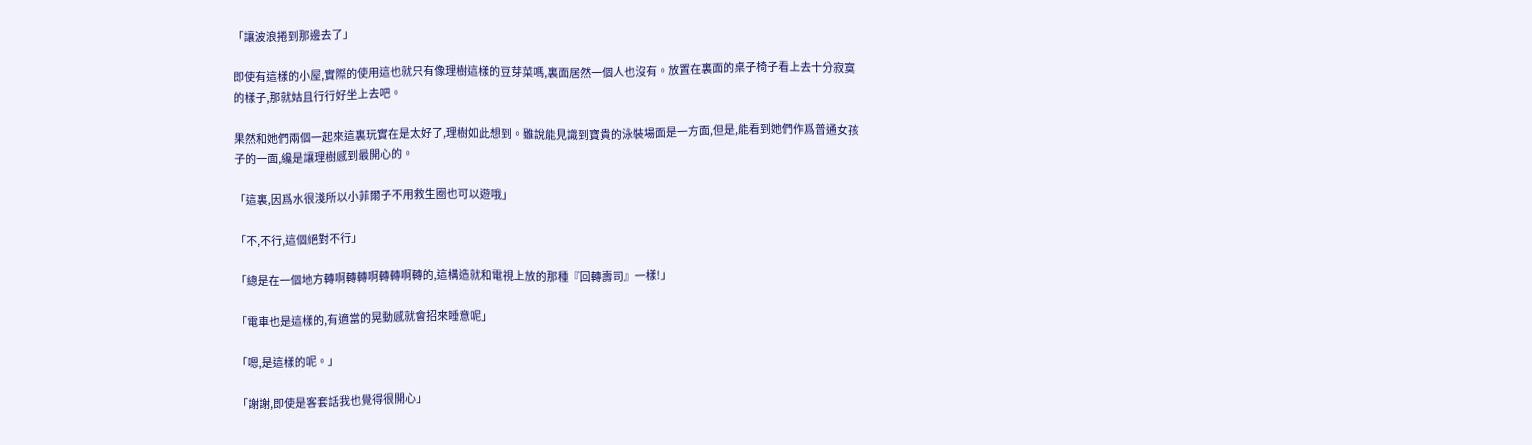「讓波浪捲到那邊去了」

即使有這樣的小屋,實際的使用這也就只有像理樹這樣的豆芽菜嗎,裏面居然一個人也沒有。放置在裏面的桌子椅子看上去十分寂寞的樣子,那就姑且行行好坐上去吧。

果然和她們兩個一起來這裏玩實在是太好了,理樹如此想到。雖說能見識到寶貴的泳裝場面是一方面,但是,能看到她們作爲普通女孩子的一面,纔是讓理樹感到最開心的。

「這裏,因爲水很淺所以小菲爾子不用救生圈也可以遊哦」

「不,不行,這個絕對不行」

「總是在一個地方轉啊轉轉啊轉轉啊轉的,這構造就和電視上放的那種『回轉壽司』一樣!」

「電車也是這樣的,有適當的晃動感就會招來睡意呢」

「嗯,是這樣的呢。」

「謝謝,即使是客套話我也覺得很開心」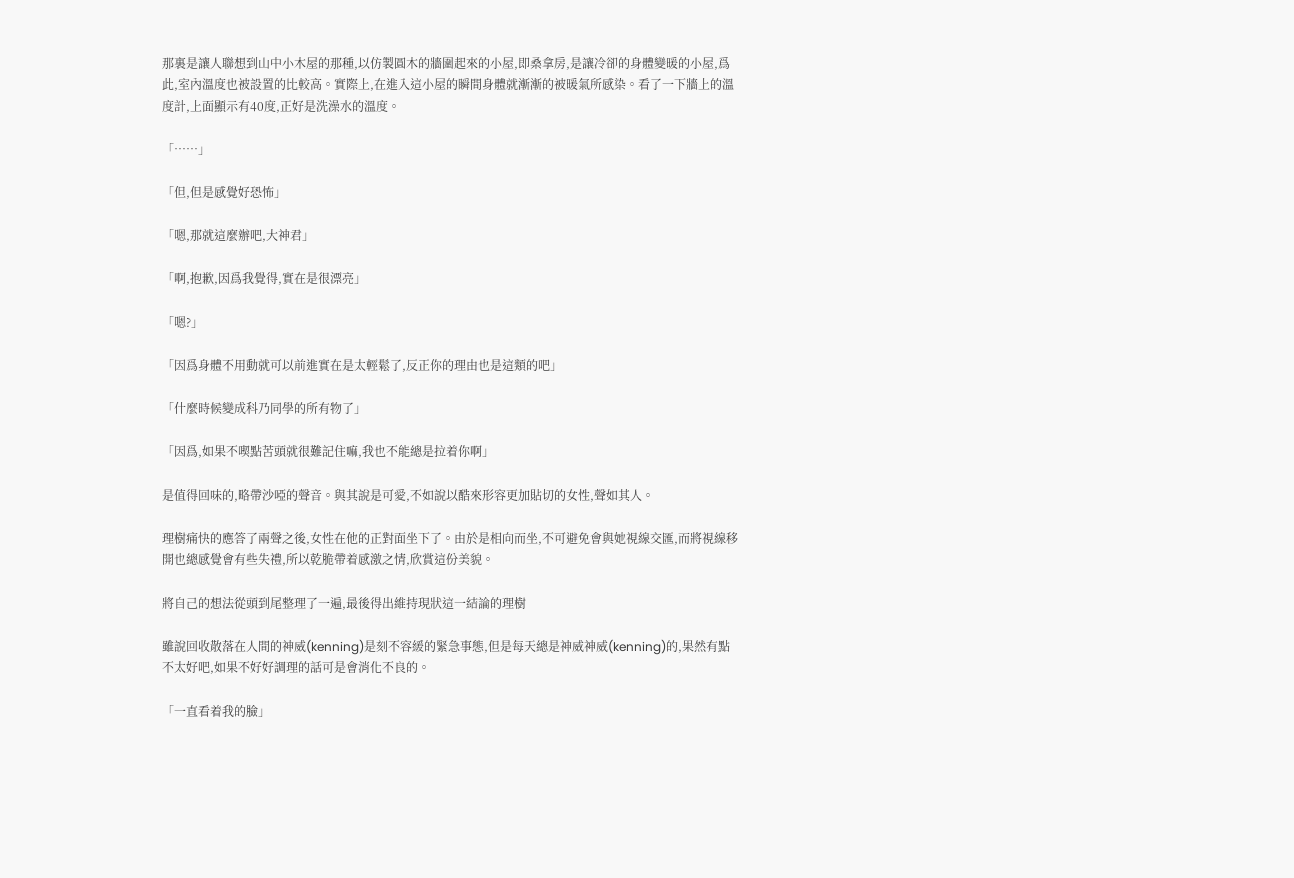那裏是讓人聯想到山中小木屋的那種,以仿製圓木的牆圍起來的小屋,即桑拿房,是讓冷卻的身體變暖的小屋,爲此,室內溫度也被設置的比較高。實際上,在進入這小屋的瞬間身體就漸漸的被暖氣所感染。看了一下牆上的溫度計,上面顯示有40度,正好是洗澡水的溫度。

「……」

「但,但是感覺好恐怖」

「嗯,那就這麼辦吧,大神君」

「啊,抱歉,因爲我覺得,實在是很漂亮」

「嗯?」

「因爲身體不用動就可以前進實在是太輕鬆了,反正你的理由也是這類的吧」

「什麼時候變成科乃同學的所有物了」

「因爲,如果不喫點苦頭就很難記住嘛,我也不能總是拉着你啊」

是值得回味的,略帶沙啞的聲音。與其說是可愛,不如說以酷來形容更加貼切的女性,聲如其人。

理樹痛快的應答了兩聲之後,女性在他的正對面坐下了。由於是相向而坐,不可避免會與她視線交匯,而將視線移開也總感覺會有些失禮,所以乾脆帶着感激之情,欣賞這份美貌。

將自己的想法從頭到尾整理了一遍,最後得出維持現狀這一結論的理樹

雖說回收散落在人間的神威(kenning)是刻不容緩的緊急事態,但是每天總是神威神威(kenning)的,果然有點不太好吧,如果不好好調理的話可是會消化不良的。

「一直看着我的臉」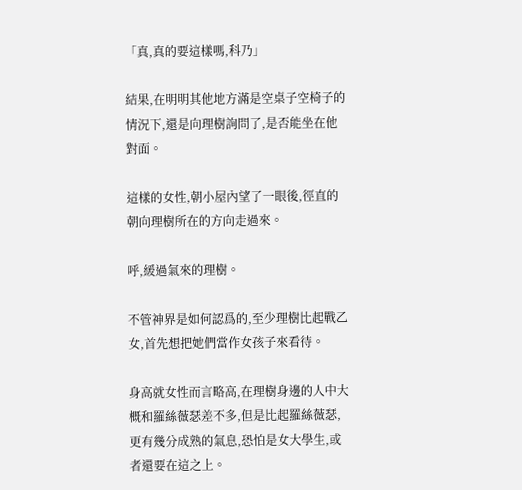「真,真的要這樣嗎,科乃」

結果,在明明其他地方滿是空桌子空椅子的情況下,還是向理樹詢問了,是否能坐在他對面。

這樣的女性,朝小屋內望了一眼後,徑直的朝向理樹所在的方向走過來。

呼,緩過氣來的理樹。

不管神界是如何認爲的,至少理樹比起戰乙女,首先想把她們當作女孩子來看待。

身高就女性而言略高,在理樹身邊的人中大概和羅絲薇瑟差不多,但是比起羅絲薇瑟,更有幾分成熟的氣息,恐怕是女大學生,或者還要在這之上。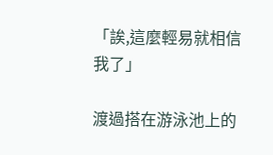「誒,這麼輕易就相信我了」

渡過搭在游泳池上的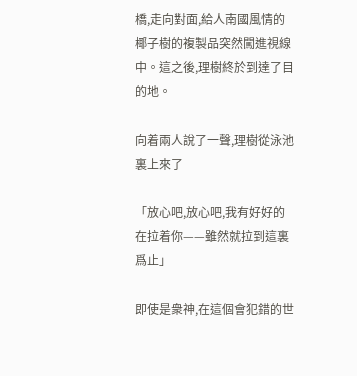橋,走向對面,給人南國風情的椰子樹的複製品突然闖進視線中。這之後,理樹終於到達了目的地。

向着兩人說了一聲,理樹從泳池裏上來了

「放心吧,放心吧,我有好好的在拉着你——雖然就拉到這裏爲止」

即使是衆神,在這個會犯錯的世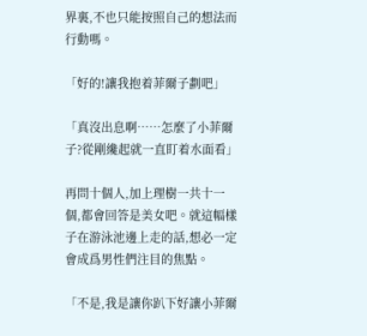界裏,不也只能按照自己的想法而行動嗎。

「好的!讓我抱着菲爾子劃吧」

「真沒出息啊……怎麼了小菲爾子?從剛纔起就一直盯着水面看」

再問十個人,加上理樹一共十一個,都會回答是美女吧。就這幅樣子在游泳池邊上走的話,想必一定會成爲男性們注目的焦點。

「不是,我是讓你趴下好讓小菲爾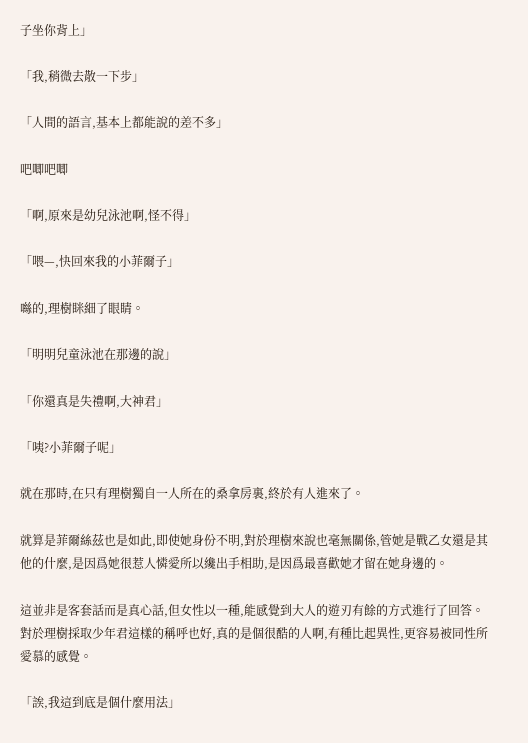子坐你背上」

「我,稍微去散一下步」

「人間的語言,基本上都能說的差不多」

吧唧吧唧

「啊,原來是幼兒泳池啊,怪不得」

「喂—,快回來我的小菲爾子」

噝的,理樹眯細了眼睛。

「明明兒童泳池在那邊的說」

「你還真是失禮啊,大神君」

「咦?小菲爾子呢」

就在那時,在只有理樹獨自一人所在的桑拿房裏,終於有人進來了。

就算是菲爾絲茲也是如此,即使她身份不明,對於理樹來說也毫無關係,管她是戰乙女還是其他的什麼,是因爲她很惹人憐愛所以纔出手相助,是因爲最喜歡她才留在她身邊的。

這並非是客套話而是真心話,但女性以一種,能感覺到大人的遊刃有餘的方式進行了回答。對於理樹採取少年君這樣的稱呼也好,真的是個很酷的人啊,有種比起異性,更容易被同性所愛慕的感覺。

「誒,我這到底是個什麼用法」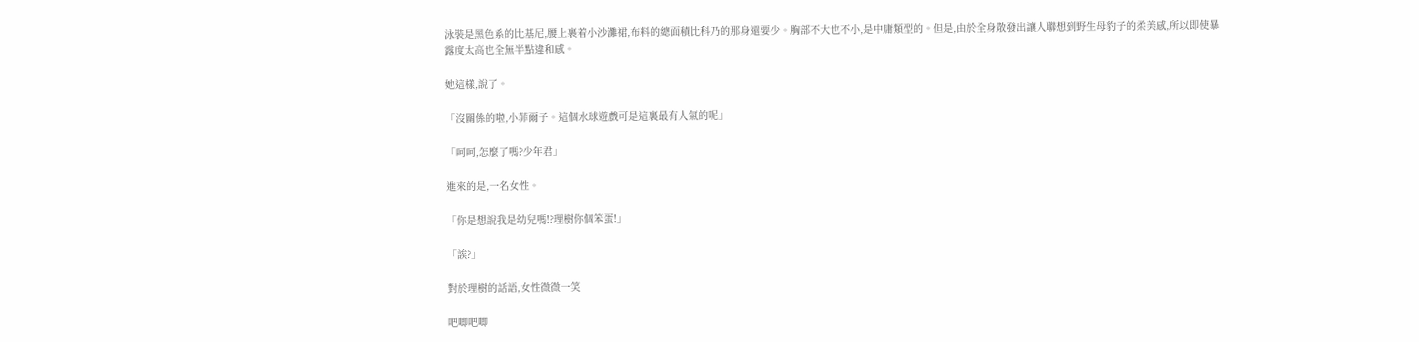泳裝是黑色系的比基尼,腰上裹着小沙灘裙,布料的總面積比科乃的那身還要少。胸部不大也不小,是中庸類型的。但是,由於全身散發出讓人聯想到野生母豹子的柔美感,所以即使暴露度太高也全無半點違和感。

她這樣,說了。

「沒關係的啦,小菲爾子。這個水球遊戲可是這裏最有人氣的呢」

「呵呵,怎麼了嗎?少年君」

進來的是,一名女性。

「你是想說我是幼兒嗎!?理樹你個笨蛋!」

「誒?」

對於理樹的話語,女性微微一笑

吧唧吧唧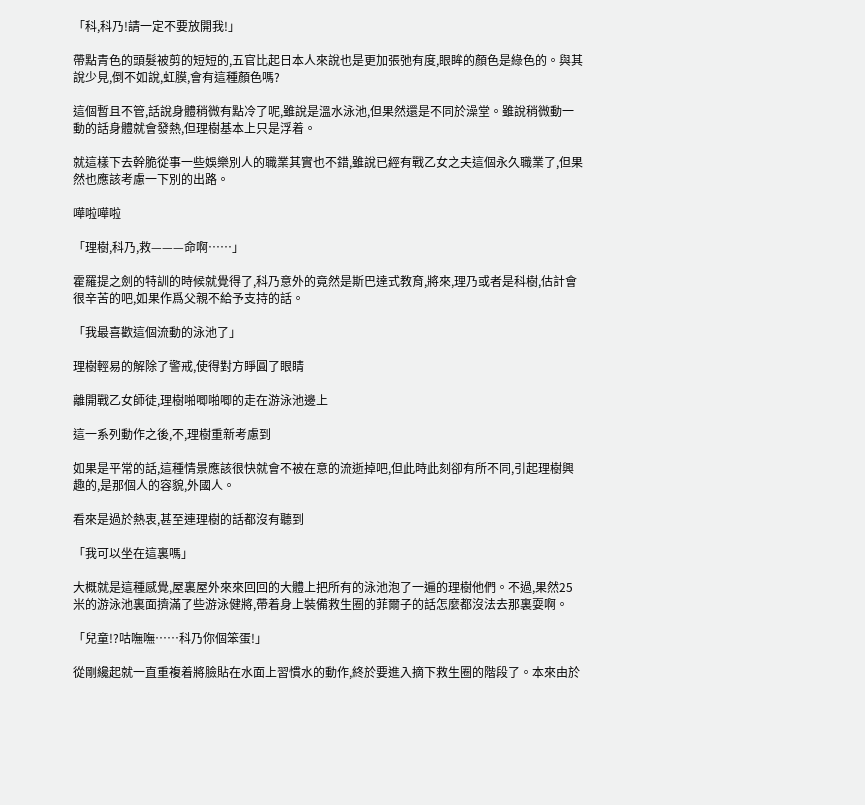「科,科乃!請一定不要放開我!」

帶點青色的頭髮被剪的短短的,五官比起日本人來說也是更加張弛有度,眼眸的顏色是綠色的。與其說少見,倒不如說,虹膜,會有這種顏色嗎?

這個暫且不管,話說身體稍微有點冷了呢,雖說是溫水泳池,但果然還是不同於澡堂。雖說稍微動一動的話身體就會發熱,但理樹基本上只是浮着。

就這樣下去幹脆從事一些娛樂別人的職業其實也不錯,雖說已經有戰乙女之夫這個永久職業了,但果然也應該考慮一下別的出路。

嘩啦嘩啦

「理樹,科乃,救———命啊……」

霍羅提之劍的特訓的時候就覺得了,科乃意外的竟然是斯巴達式教育,將來,理乃或者是科樹,估計會很辛苦的吧,如果作爲父親不給予支持的話。

「我最喜歡這個流動的泳池了」

理樹輕易的解除了警戒,使得對方睜圓了眼睛

離開戰乙女師徒,理樹啪唧啪唧的走在游泳池邊上

這一系列動作之後,不,理樹重新考慮到

如果是平常的話,這種情景應該很快就會不被在意的流逝掉吧,但此時此刻卻有所不同,引起理樹興趣的,是那個人的容貌,外國人。

看來是過於熱衷,甚至連理樹的話都沒有聽到

「我可以坐在這裏嗎」

大概就是這種感覺,屋裏屋外來來回回的大體上把所有的泳池泡了一遍的理樹他們。不過,果然25米的游泳池裏面擠滿了些游泳健將,帶着身上裝備救生圈的菲爾子的話怎麼都沒法去那裏耍啊。

「兒童!?咕嘸嘸……科乃你個笨蛋!」

從剛纔起就一直重複着將臉貼在水面上習慣水的動作,終於要進入摘下救生圈的階段了。本來由於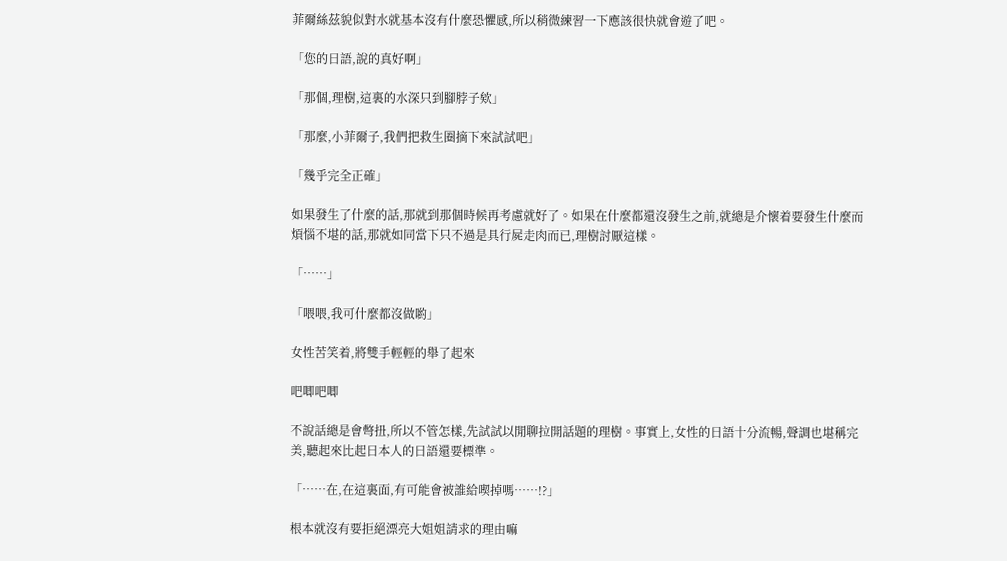菲爾絲茲貌似對水就基本沒有什麼恐懼感,所以稍微練習一下應該很快就會遊了吧。

「您的日語,說的真好啊」

「那個,理樹,這裏的水深只到腳脖子欸」

「那麼,小菲爾子,我們把救生圈摘下來試試吧」

「幾乎完全正確」

如果發生了什麼的話,那就到那個時候再考慮就好了。如果在什麼都還沒發生之前,就總是介懷着要發生什麼而煩惱不堪的話,那就如同當下只不過是具行屍走肉而已,理樹討厭這樣。

「……」

「喂喂,我可什麼都沒做喲」

女性苦笑着,將雙手輕輕的舉了起來

吧唧吧唧

不說話總是會彆扭,所以不管怎樣,先試試以閒聊拉開話題的理樹。事實上,女性的日語十分流暢,聲調也堪稱完美,聽起來比起日本人的日語還要標準。

「……在,在這裏面,有可能會被誰給喫掉嗎……!?」

根本就沒有要拒絕漂亮大姐姐請求的理由嘛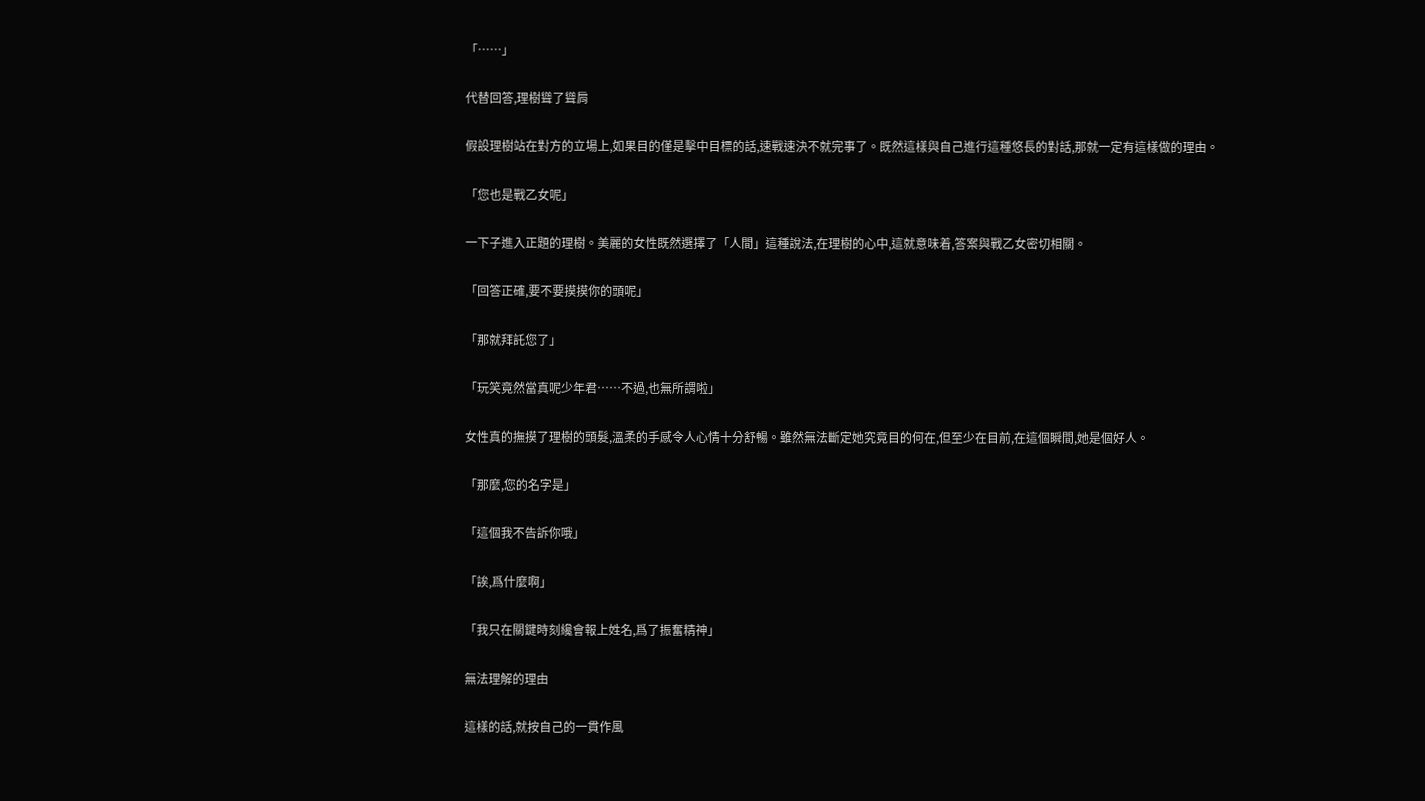「……」

代替回答,理樹聳了聳肩

假設理樹站在對方的立場上,如果目的僅是擊中目標的話,速戰速決不就完事了。既然這樣與自己進行這種悠長的對話,那就一定有這樣做的理由。

「您也是戰乙女呢」

一下子進入正題的理樹。美麗的女性既然選擇了「人間」這種說法,在理樹的心中,這就意味着,答案與戰乙女密切相關。

「回答正確,要不要摸摸你的頭呢」

「那就拜託您了」

「玩笑竟然當真呢少年君……不過,也無所謂啦」

女性真的撫摸了理樹的頭髮,溫柔的手感令人心情十分舒暢。雖然無法斷定她究竟目的何在,但至少在目前,在這個瞬間,她是個好人。

「那麼,您的名字是」

「這個我不告訴你哦」

「誒,爲什麼啊」

「我只在關鍵時刻纔會報上姓名,爲了振奮精神」

無法理解的理由

這樣的話,就按自己的一貫作風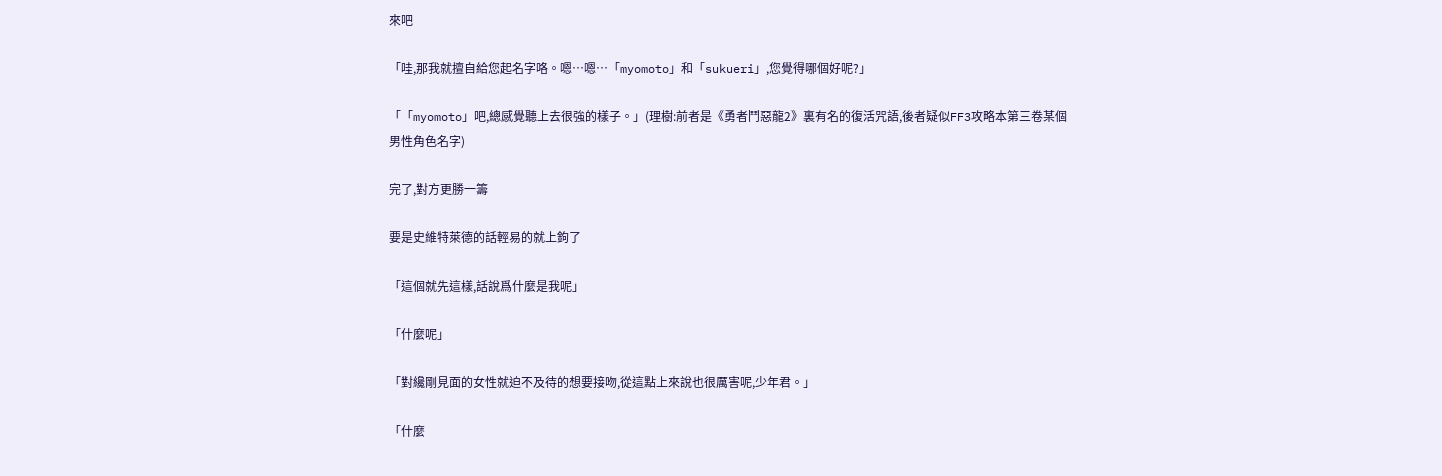來吧

「哇,那我就擅自給您起名字咯。嗯…嗯…「myomoto」和「sukueri」,您覺得哪個好呢?」

「「myomoto」吧,總感覺聽上去很強的樣子。」(理樹:前者是《勇者鬥惡龍2》裏有名的復活咒語,後者疑似FF3攻略本第三卷某個男性角色名字)

完了,對方更勝一籌

要是史維特萊德的話輕易的就上鉤了

「這個就先這樣,話說爲什麼是我呢」

「什麼呢」

「對纔剛見面的女性就迫不及待的想要接吻,從這點上來說也很厲害呢,少年君。」

「什麼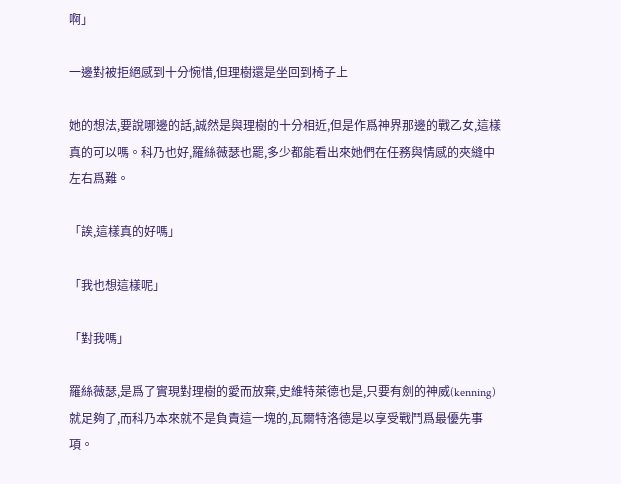啊」

一邊對被拒絕感到十分惋惜,但理樹還是坐回到椅子上

她的想法,要說哪邊的話,誠然是與理樹的十分相近,但是作爲神界那邊的戰乙女,這樣真的可以嗎。科乃也好,羅絲薇瑟也罷,多少都能看出來她們在任務與情感的夾縫中左右爲難。

「誒,這樣真的好嗎」

「我也想這樣呢」

「對我嗎」

羅絲薇瑟,是爲了實現對理樹的愛而放棄,史維特萊德也是,只要有劍的神威(kenning)就足夠了,而科乃本來就不是負責這一塊的,瓦爾特洛德是以享受戰鬥爲最優先事項。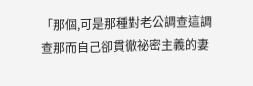「那個,可是那種對老公調查這調查那而自己卻貫徹祕密主義的妻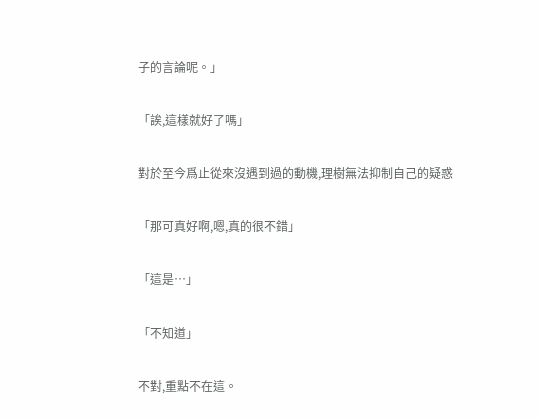子的言論呢。」

「誒,這樣就好了嗎」

對於至今爲止從來沒遇到過的動機,理樹無法抑制自己的疑惑

「那可真好啊,嗯,真的很不錯」

「這是…」

「不知道」

不對,重點不在這。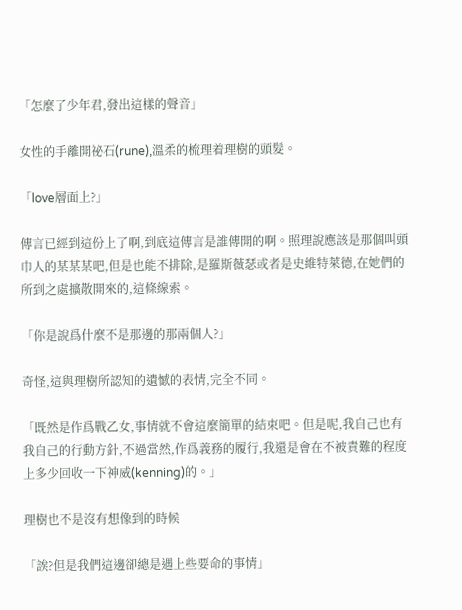「怎麼了少年君,發出這樣的聲音」

女性的手離開祕石(rune),溫柔的梳理着理樹的頭髮。

「love層面上?」

傳言已經到這份上了啊,到底這傳言是誰傳開的啊。照理說應該是那個叫頭巾人的某某某吧,但是也能不排除,是羅斯薇瑟或者是史維特萊德,在她們的所到之處擴散開來的,這條線索。

「你是說爲什麼不是那邊的那兩個人?」

奇怪,這與理樹所認知的遺憾的表情,完全不同。

「既然是作爲戰乙女,事情就不會這麼簡單的結束吧。但是呢,我自己也有我自己的行動方針,不過當然,作爲義務的履行,我還是會在不被責難的程度上多少回收一下神威(kenning)的。」

理樹也不是沒有想像到的時候

「誒?但是我們這邊卻總是遇上些要命的事情」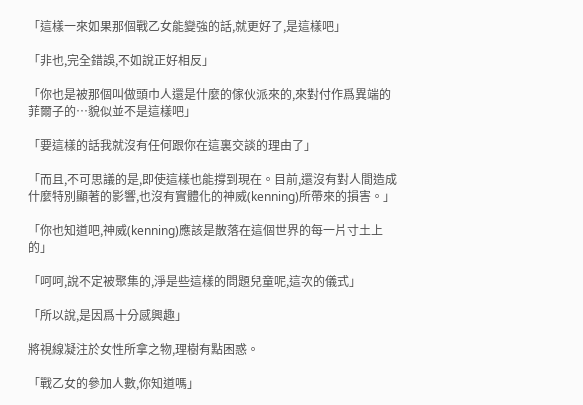「這樣一來如果那個戰乙女能變強的話,就更好了,是這樣吧」

「非也,完全錯誤,不如說正好相反」

「你也是被那個叫做頭巾人還是什麼的傢伙派來的,來對付作爲異端的菲爾子的…貌似並不是這樣吧」

「要這樣的話我就沒有任何跟你在這裏交談的理由了」

「而且,不可思議的是,即使這樣也能撐到現在。目前,還沒有對人間造成什麼特別顯著的影響,也沒有實體化的神威(kenning)所帶來的損害。」

「你也知道吧,神威(kenning)應該是散落在這個世界的每一片寸土上的」

「呵呵,說不定被聚集的,淨是些這樣的問題兒童呢,這次的儀式」

「所以說,是因爲十分感興趣」

將視線凝注於女性所拿之物,理樹有點困惑。

「戰乙女的參加人數,你知道嗎」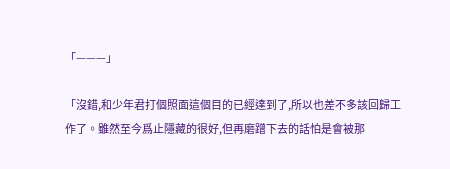「———」

「沒錯,和少年君打個照面這個目的已經達到了,所以也差不多該回歸工作了。雖然至今爲止隱藏的很好,但再磨蹭下去的話怕是會被那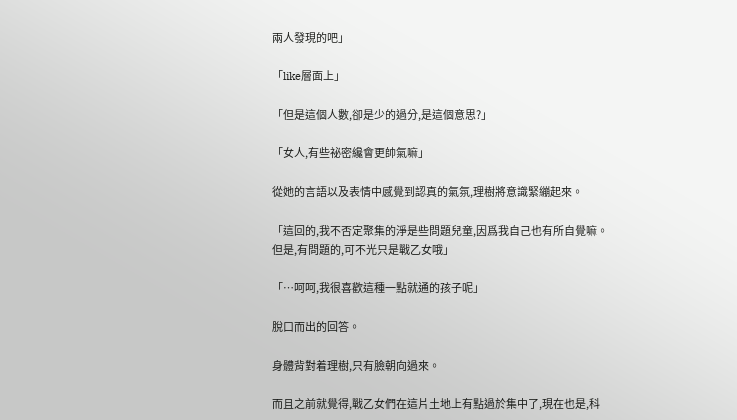兩人發現的吧」

「like層面上」

「但是這個人數,卻是少的過分,是這個意思?」

「女人,有些祕密纔會更帥氣嘛」

從她的言語以及表情中感覺到認真的氣氛,理樹將意識緊繃起來。

「這回的,我不否定聚集的淨是些問題兒童,因爲我自己也有所自覺嘛。但是,有問題的,可不光只是戰乙女哦」

「…呵呵,我很喜歡這種一點就通的孩子呢」

脫口而出的回答。

身體背對着理樹,只有臉朝向過來。

而且之前就覺得,戰乙女們在這片土地上有點過於集中了,現在也是,科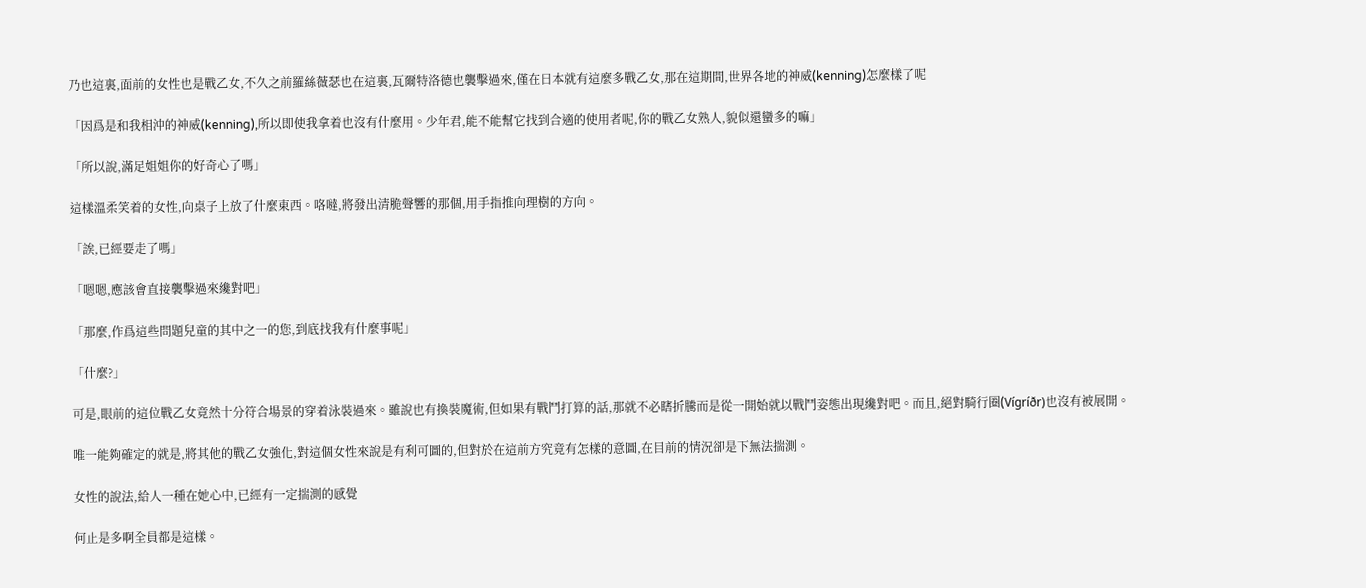乃也這裏,面前的女性也是戰乙女,不久之前羅絲薇瑟也在這裏,瓦爾特洛德也襲擊過來,僅在日本就有這麼多戰乙女,那在這期間,世界各地的神威(kenning)怎麼樣了呢

「因爲是和我相沖的神威(kenning),所以即使我拿着也沒有什麼用。少年君,能不能幫它找到合適的使用者呢,你的戰乙女熟人,貌似還蠻多的嘛」

「所以說,滿足姐姐你的好奇心了嗎」

這樣溫柔笑着的女性,向桌子上放了什麼東西。咯噠,將發出清脆聲響的那個,用手指推向理樹的方向。

「誒,已經要走了嗎」

「嗯嗯,應該會直接襲擊過來纔對吧」

「那麼,作爲這些問題兒童的其中之一的您,到底找我有什麼事呢」

「什麼?」

可是,眼前的這位戰乙女竟然十分符合場景的穿着泳裝過來。雖說也有換裝魔術,但如果有戰鬥打算的話,那就不必瞎折騰而是從一開始就以戰鬥姿態出現纔對吧。而且,絕對騎行圈(Vígríðr)也沒有被展開。

唯一能夠確定的就是,將其他的戰乙女強化,對這個女性來說是有利可圖的,但對於在這前方究竟有怎樣的意圖,在目前的情況卻是下無法揣測。

女性的說法,給人一種在她心中,已經有一定揣測的感覺

何止是多啊全員都是這樣。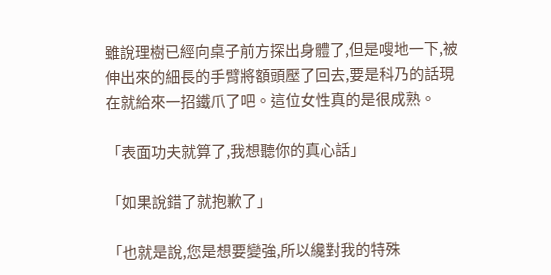雖說理樹已經向桌子前方探出身體了,但是嗖地一下,被伸出來的細長的手臂將額頭壓了回去,要是科乃的話現在就給來一招鐵爪了吧。這位女性真的是很成熟。

「表面功夫就算了,我想聽你的真心話」

「如果說錯了就抱歉了」

「也就是說,您是想要變強,所以纔對我的特殊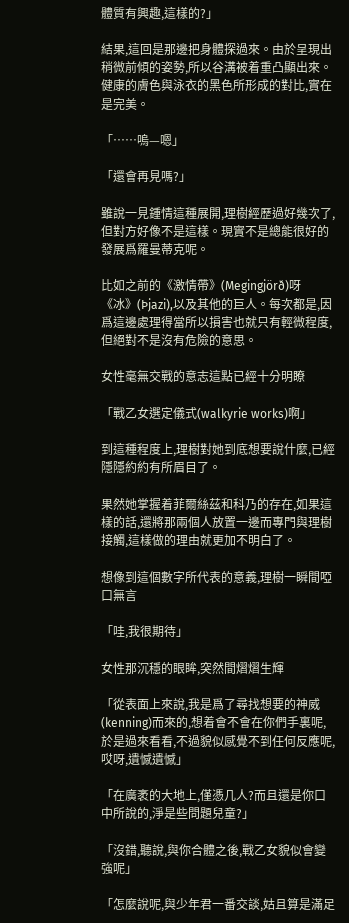體質有興趣,這樣的?」

結果,這回是那邊把身體探過來。由於呈現出稍微前傾的姿勢,所以谷溝被着重凸顯出來。健康的膚色與泳衣的黑色所形成的對比,實在是完美。

「……嗚—嗯」

「還會再見嗎?」

雖說一見鍾情這種展開,理樹經歷過好幾次了,但對方好像不是這樣。現實不是總能很好的發展爲羅曼蒂克呢。

比如之前的《激情帶》(Megingjörð)呀《冰》(Þjazi),以及其他的巨人。每次都是,因爲這邊處理得當所以損害也就只有輕微程度,但絕對不是沒有危險的意思。

女性毫無交戰的意志這點已經十分明瞭

「戰乙女選定儀式(walkyrie works)啊」

到這種程度上,理樹對她到底想要說什麼,已經隱隱約約有所眉目了。

果然她掌握着菲爾絲茲和科乃的存在,如果這樣的話,還將那兩個人放置一邊而專門與理樹接觸,這樣做的理由就更加不明白了。

想像到這個數字所代表的意義,理樹一瞬間啞口無言

「哇,我很期待」

女性那沉穩的眼眸,突然間熠熠生輝

「從表面上來說,我是爲了尋找想要的神威(kenning)而來的,想着會不會在你們手裏呢,於是過來看看,不過貌似感覺不到任何反應呢,哎呀,遺憾遺憾」

「在廣袤的大地上,僅憑几人?而且還是你口中所說的,淨是些問題兒童?」

「沒錯,聽說,與你合體之後,戰乙女貌似會變強呢」

「怎麼說呢,與少年君一番交談,姑且算是滿足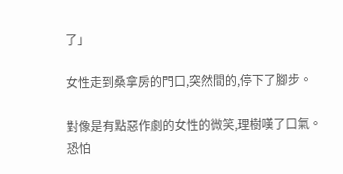了」

女性走到桑拿房的門口,突然間的,停下了腳步。

對像是有點惡作劇的女性的微笑,理樹嘆了口氣。恐怕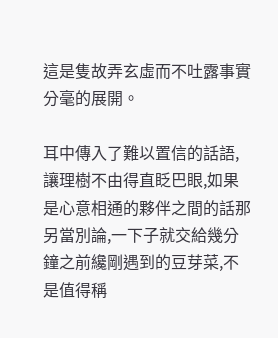這是隻故弄玄虛而不吐露事實分毫的展開。

耳中傳入了難以置信的話語,讓理樹不由得直眨巴眼,如果是心意相通的夥伴之間的話那另當別論,一下子就交給幾分鐘之前纔剛遇到的豆芽菜,不是值得稱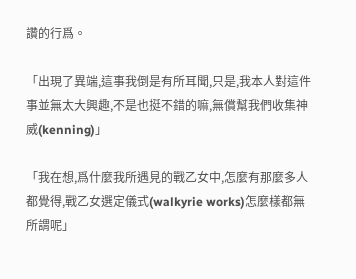讚的行爲。

「出現了異端,這事我倒是有所耳聞,只是,我本人對這件事並無太大興趣,不是也挺不錯的嘛,無償幫我們收集神威(kenning)」

「我在想,爲什麼我所遇見的戰乙女中,怎麼有那麼多人都覺得,戰乙女選定儀式(walkyrie works)怎麼樣都無所謂呢」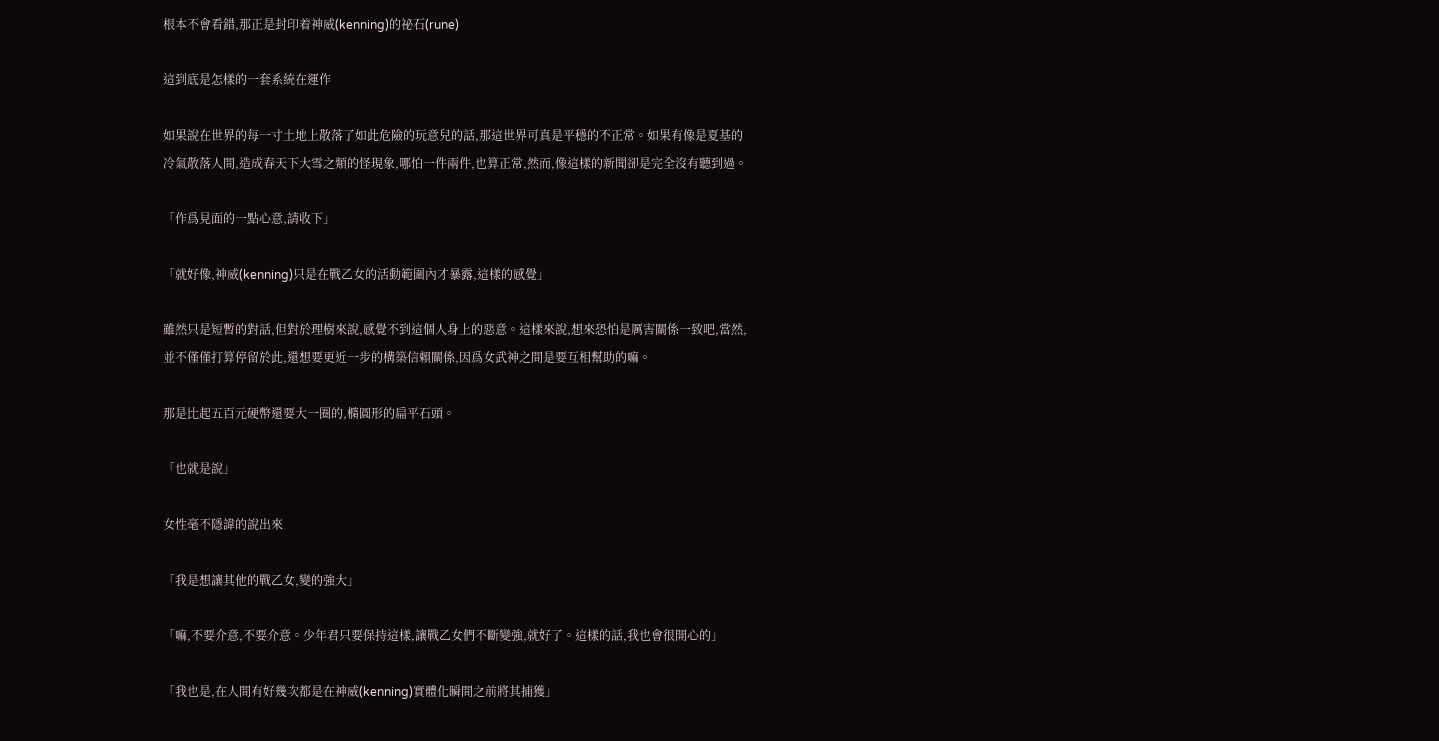根本不會看錯,那正是封印着神威(kenning)的祕石(rune)

這到底是怎樣的一套系統在運作

如果說在世界的每一寸土地上散落了如此危險的玩意兒的話,那這世界可真是平穩的不正常。如果有像是夏基的冷氣散落人間,造成春天下大雪之類的怪現象,哪怕一件兩件,也算正常,然而,像這樣的新聞卻是完全沒有聽到過。

「作爲見面的一點心意,請收下」

「就好像,神威(kenning)只是在戰乙女的活動範圍內才暴露,這樣的感覺」

雖然只是短暫的對話,但對於理樹來說,感覺不到這個人身上的惡意。這樣來說,想來恐怕是厲害關係一致吧,當然,並不僅僅打算停留於此,還想要更近一步的構築信賴關係,因爲女武神之間是要互相幫助的嘛。

那是比起五百元硬幣還要大一圈的,橢圓形的扁平石頭。

「也就是說」

女性毫不隱諱的說出來

「我是想讓其他的戰乙女,變的強大」

「嘛,不要介意,不要介意。少年君只要保持這樣,讓戰乙女們不斷變強,就好了。這樣的話,我也會很開心的」

「我也是,在人間有好幾次都是在神威(kenning)實體化瞬間之前將其捕獲」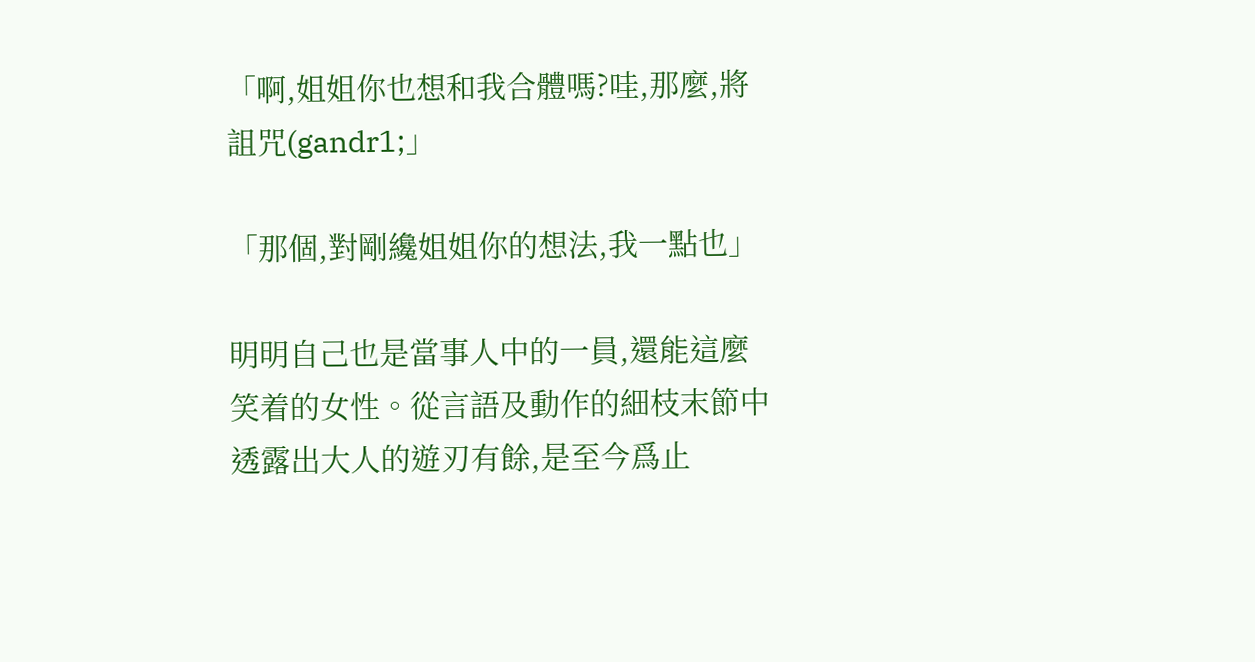「啊,姐姐你也想和我合體嗎?哇,那麼,將詛咒(gandr1;」

「那個,對剛纔姐姐你的想法,我一點也」

明明自己也是當事人中的一員,還能這麼笑着的女性。從言語及動作的細枝末節中透露出大人的遊刃有餘,是至今爲止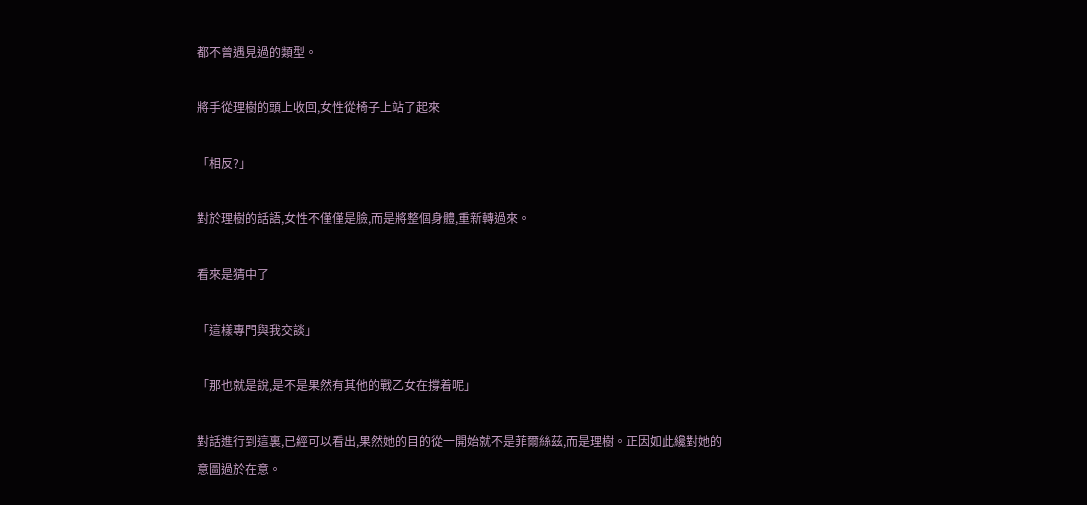都不曾遇見過的類型。

將手從理樹的頭上收回,女性從椅子上站了起來

「相反?」

對於理樹的話語,女性不僅僅是臉,而是將整個身體,重新轉過來。

看來是猜中了

「這樣專門與我交談」

「那也就是說,是不是果然有其他的戰乙女在撐着呢」

對話進行到這裏,已經可以看出,果然她的目的從一開始就不是菲爾絲茲,而是理樹。正因如此纔對她的意圖過於在意。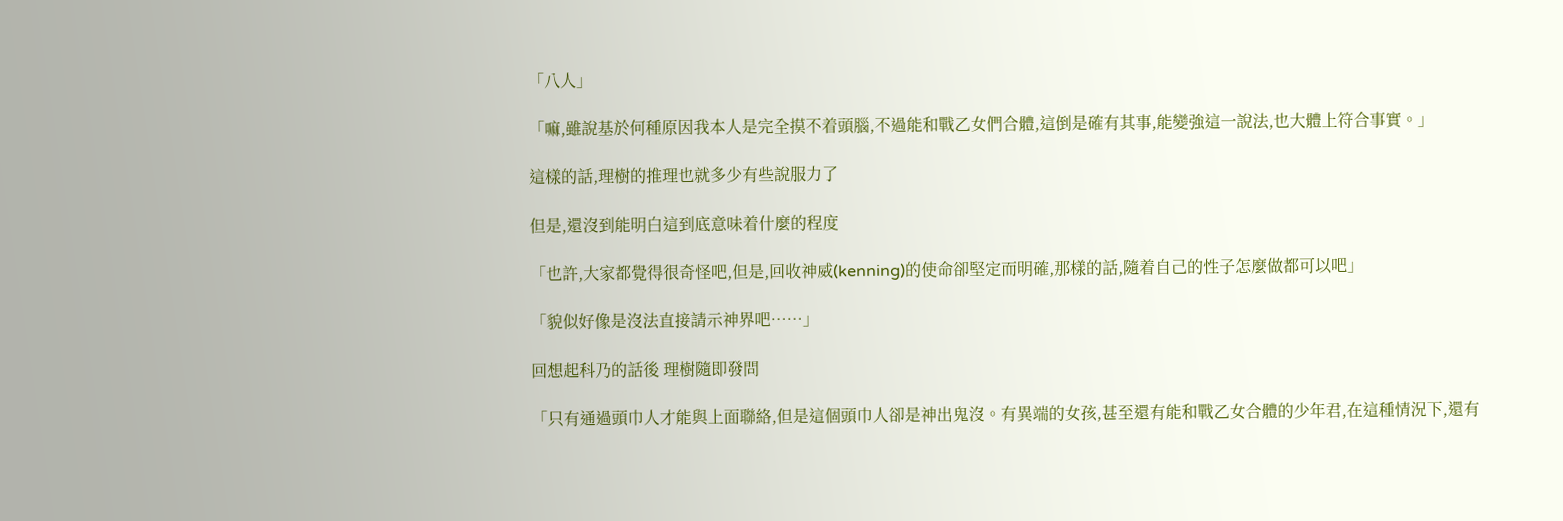「八人」

「嘛,雖說基於何種原因我本人是完全摸不着頭腦,不過能和戰乙女們合體,這倒是確有其事,能變強這一說法,也大體上符合事實。」

這樣的話,理樹的推理也就多少有些說服力了

但是,還沒到能明白這到底意味着什麼的程度

「也許,大家都覺得很奇怪吧,但是,回收神威(kenning)的使命卻堅定而明確,那樣的話,隨着自己的性子怎麼做都可以吧」

「貌似好像是沒法直接請示神界吧……」

回想起科乃的話後 理樹隨即發問

「只有通過頭巾人才能與上面聯絡,但是這個頭巾人卻是神出鬼沒。有異端的女孩,甚至還有能和戰乙女合體的少年君,在這種情況下,還有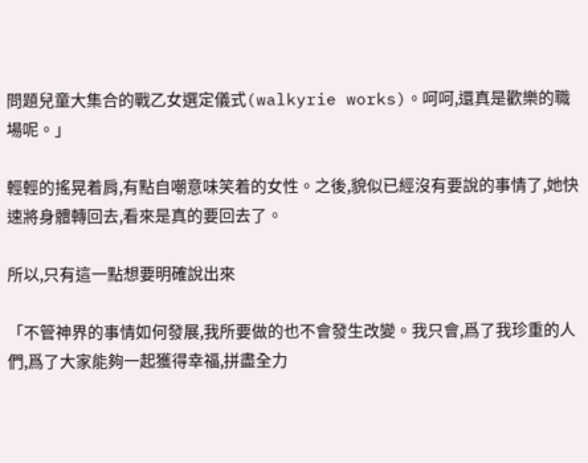問題兒童大集合的戰乙女選定儀式(walkyrie works)。呵呵,還真是歡樂的職場呢。」

輕輕的搖晃着肩,有點自嘲意味笑着的女性。之後,貌似已經沒有要說的事情了,她快速將身體轉回去,看來是真的要回去了。

所以,只有這一點想要明確說出來

「不管神界的事情如何發展,我所要做的也不會發生改變。我只會,爲了我珍重的人們,爲了大家能夠一起獲得幸福,拼盡全力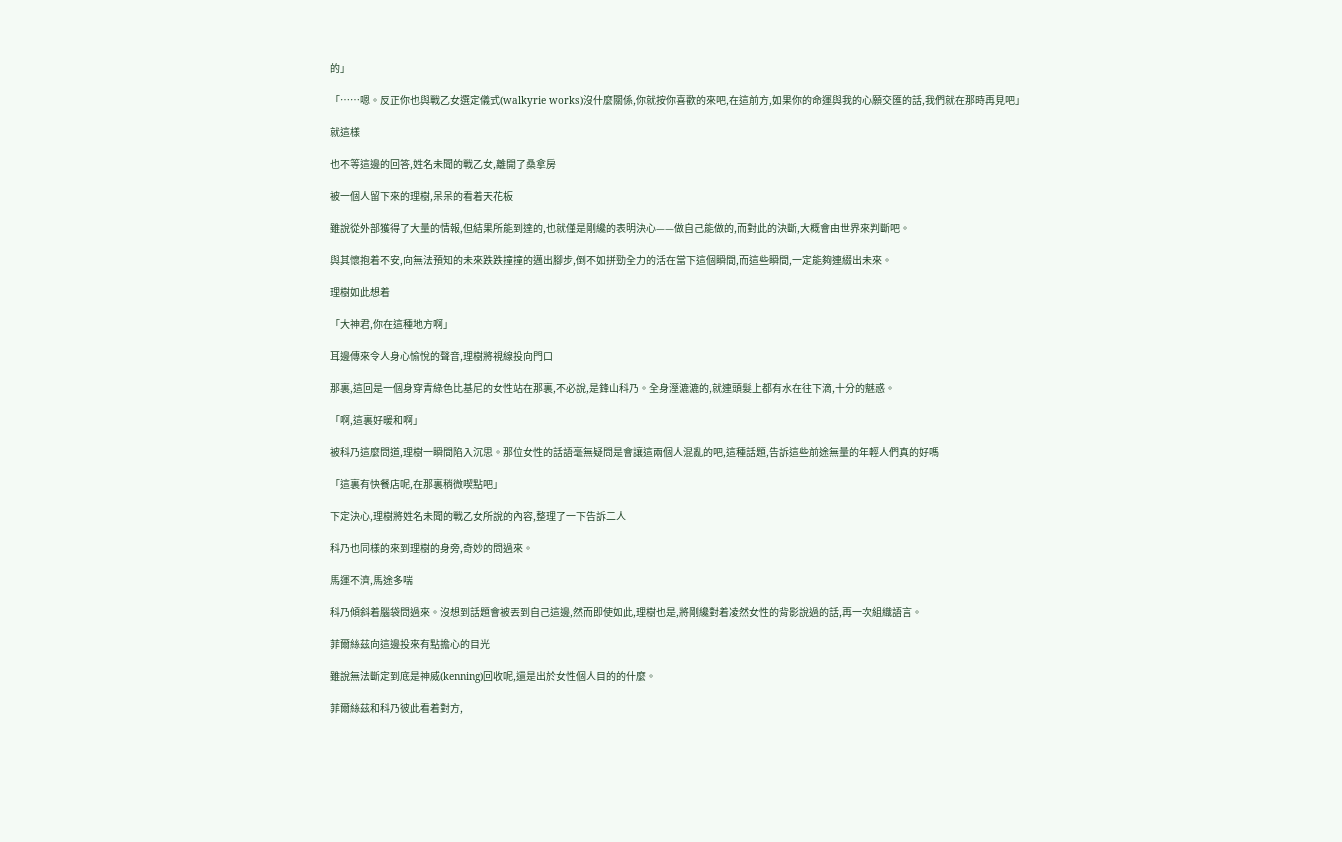的」

「……嗯。反正你也與戰乙女選定儀式(walkyrie works)沒什麼關係,你就按你喜歡的來吧,在這前方,如果你的命運與我的心願交匯的話,我們就在那時再見吧」

就這樣

也不等這邊的回答,姓名未聞的戰乙女,離開了桑拿房

被一個人留下來的理樹,呆呆的看着天花板

雖說從外部獲得了大量的情報,但結果所能到達的,也就僅是剛纔的表明決心——做自己能做的,而對此的決斷,大概會由世界來判斷吧。

與其懷抱着不安,向無法預知的未來跌跌撞撞的邁出腳步,倒不如拼勁全力的活在當下這個瞬間,而這些瞬間,一定能夠連綴出未來。

理樹如此想着

「大神君,你在這種地方啊」

耳邊傳來令人身心愉悅的聲音,理樹將視線投向門口

那裏,這回是一個身穿青綠色比基尼的女性站在那裏,不必說,是鋒山科乃。全身溼漉漉的,就連頭髮上都有水在往下滴,十分的魅惑。

「啊,這裏好暖和啊」

被科乃這麼問道,理樹一瞬間陷入沉思。那位女性的話語毫無疑問是會讓這兩個人混亂的吧,這種話題,告訴這些前途無量的年輕人們真的好嗎

「這裏有快餐店呢,在那裏稍微喫點吧」

下定決心,理樹將姓名未聞的戰乙女所說的內容,整理了一下告訴二人

科乃也同樣的來到理樹的身旁,奇妙的問過來。

馬運不濟,馬途多喘

科乃傾斜着腦袋問過來。沒想到話題會被丟到自己這邊,然而即使如此,理樹也是,將剛纔對着凌然女性的背影說過的話,再一次組織語言。

菲爾絲茲向這邊投來有點擔心的目光

雖說無法斷定到底是神威(kenning)回收呢,還是出於女性個人目的的什麼。

菲爾絲茲和科乃彼此看着對方,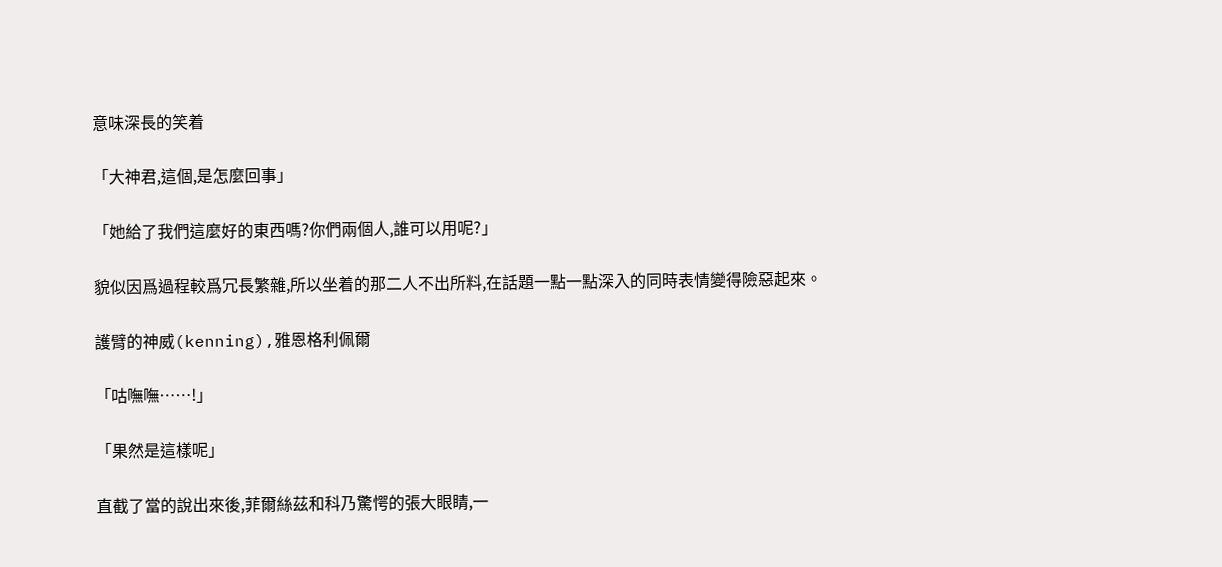意味深長的笑着

「大神君,這個,是怎麼回事」

「她給了我們這麼好的東西嗎?你們兩個人,誰可以用呢?」

貌似因爲過程較爲冗長繁雜,所以坐着的那二人不出所料,在話題一點一點深入的同時表情變得險惡起來。

護臂的神威(kenning),雅恩格利佩爾

「咕嘸嘸……!」

「果然是這樣呢」

直截了當的說出來後,菲爾絲茲和科乃驚愕的張大眼睛,一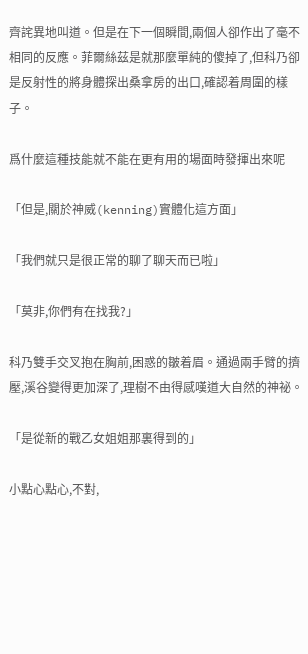齊詫異地叫道。但是在下一個瞬間,兩個人卻作出了毫不相同的反應。菲爾絲茲是就那麼單純的傻掉了,但科乃卻是反射性的將身體探出桑拿房的出口,確認着周圍的樣子。

爲什麼這種技能就不能在更有用的場面時發揮出來呢

「但是,關於神威(kenning)實體化這方面」

「我們就只是很正常的聊了聊天而已啦」

「莫非,你們有在找我?」

科乃雙手交叉抱在胸前,困惑的皺着眉。通過兩手臂的擠壓,溪谷變得更加深了,理樹不由得感嘆道大自然的神祕。

「是從新的戰乙女姐姐那裏得到的」

小點心點心,不對,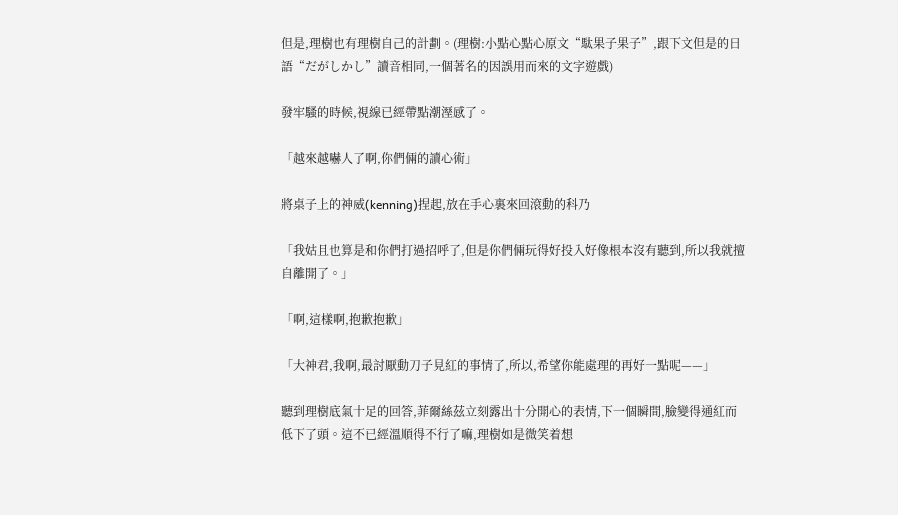但是,理樹也有理樹自己的計劃。(理樹:小點心點心原文“駄果子果子”,跟下文但是的日語“だがしかし”讀音相同,一個著名的因誤用而來的文字遊戲)

發牢騷的時候,視線已經帶點潮溼感了。

「越來越嚇人了啊,你們倆的讀心術」

將桌子上的神威(kenning)捏起,放在手心裏來回滾動的科乃

「我姑且也算是和你們打過招呼了,但是你們倆玩得好投入好像根本沒有聽到,所以我就擅自離開了。」

「啊,這樣啊,抱歉抱歉」

「大神君,我啊,最討厭動刀子見紅的事情了,所以,希望你能處理的再好一點呢——」

聽到理樹底氣十足的回答,菲爾絲茲立刻露出十分開心的表情,下一個瞬間,臉變得通紅而低下了頭。這不已經溫順得不行了嘛,理樹如是微笑着想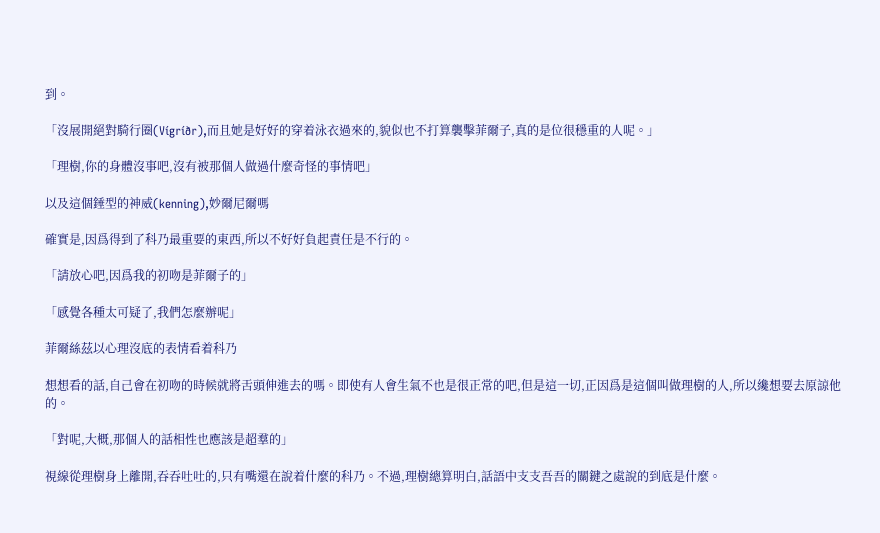到。

「沒展開絕對騎行圈(Vígríðr),而且她是好好的穿着泳衣過來的,貌似也不打算襲擊菲爾子,真的是位很穩重的人呢。」

「理樹,你的身體沒事吧,沒有被那個人做過什麼奇怪的事情吧」

以及這個錘型的神威(kenning),妙爾尼爾嗎

確實是,因爲得到了科乃最重要的東西,所以不好好負起責任是不行的。

「請放心吧,因爲我的初吻是菲爾子的」

「感覺各種太可疑了,我們怎麼辦呢」

菲爾絲茲以心理沒底的表情看着科乃

想想看的話,自己會在初吻的時候就將舌頭伸進去的嗎。即使有人會生氣不也是很正常的吧,但是這一切,正因爲是這個叫做理樹的人,所以纔想要去原諒他的。

「對呢,大概,那個人的話相性也應該是超羣的」

視線從理樹身上離開,吞吞吐吐的,只有嘴還在說着什麼的科乃。不過,理樹總算明白,話語中支支吾吾的關鍵之處說的到底是什麼。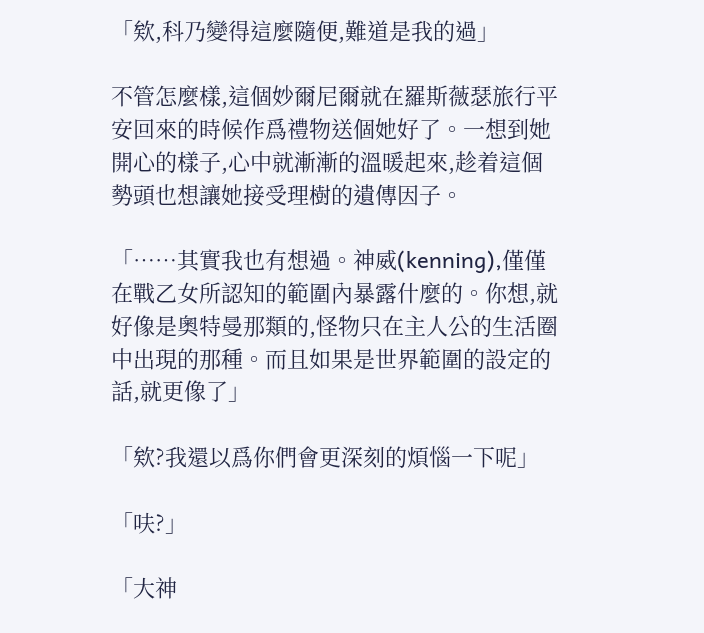「欸,科乃變得這麼隨便,難道是我的過」

不管怎麼樣,這個妙爾尼爾就在羅斯薇瑟旅行平安回來的時候作爲禮物送個她好了。一想到她開心的樣子,心中就漸漸的溫暖起來,趁着這個勢頭也想讓她接受理樹的遺傳因子。

「……其實我也有想過。神威(kenning),僅僅在戰乙女所認知的範圍內暴露什麼的。你想,就好像是奧特曼那類的,怪物只在主人公的生活圈中出現的那種。而且如果是世界範圍的設定的話,就更像了」

「欸?我還以爲你們會更深刻的煩惱一下呢」

「呋?」

「大神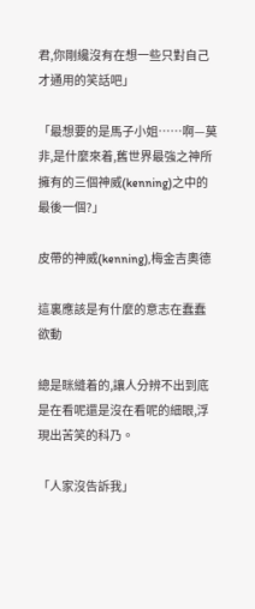君,你剛纔沒有在想一些只對自己才通用的笑話吧」

「最想要的是馬子小姐……啊—莫非,是什麼來着,舊世界最強之神所擁有的三個神威(kenning)之中的最後一個?」

皮帶的神威(kenning),梅金吉奧德

這裏應該是有什麼的意志在蠢蠢欲動

總是眯縫着的,讓人分辨不出到底是在看呢還是沒在看呢的細眼,浮現出苦笑的科乃。

「人家沒告訴我」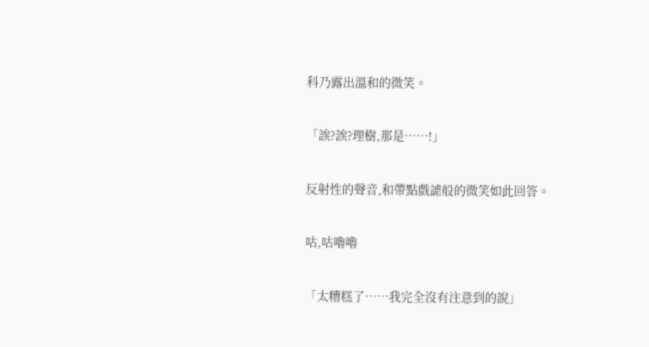科乃露出溫和的微笑。

「誒?誒?理樹,那是……!」

反射性的聲音,和帶點戲謔般的微笑如此回答。

咕,咕嚕嚕

「太糟糕了……我完全沒有注意到的說」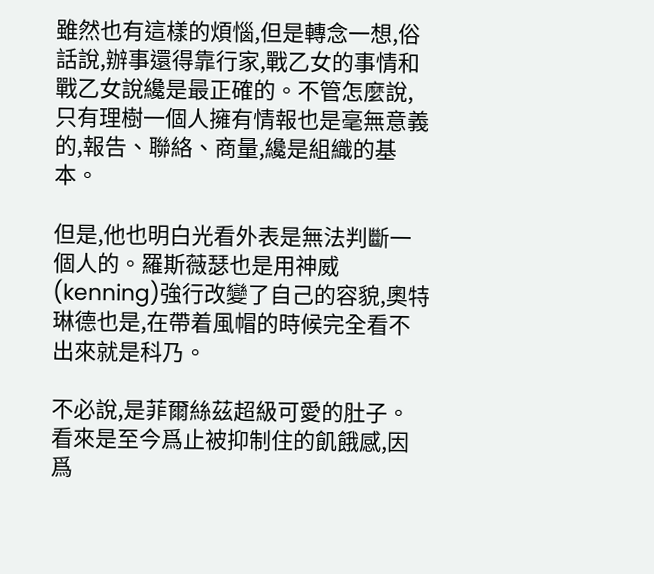雖然也有這樣的煩惱,但是轉念一想,俗話說,辦事還得靠行家,戰乙女的事情和戰乙女說纔是最正確的。不管怎麼說,只有理樹一個人擁有情報也是毫無意義的,報告、聯絡、商量,纔是組織的基本。

但是,他也明白光看外表是無法判斷一個人的。羅斯薇瑟也是用神威(kenning)強行改變了自己的容貌,奧特琳德也是,在帶着風帽的時候完全看不出來就是科乃。

不必說,是菲爾絲茲超級可愛的肚子。看來是至今爲止被抑制住的飢餓感,因爲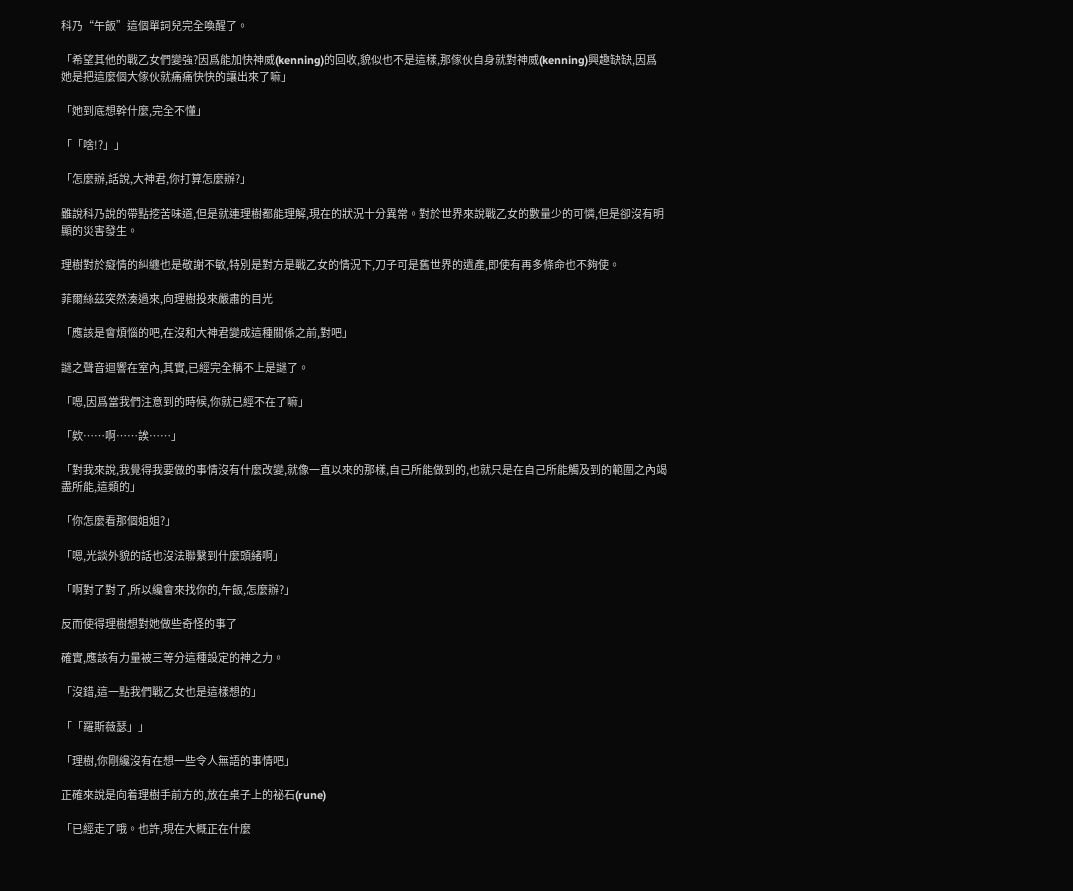科乃“午飯”這個單詞兒完全喚醒了。

「希望其他的戰乙女們變強?因爲能加快神威(kenning)的回收,貌似也不是這樣,那傢伙自身就對神威(kenning)興趣缺缺,因爲她是把這麼個大傢伙就痛痛快快的讓出來了嘛」

「她到底想幹什麼,完全不懂」

「「啥!?」」

「怎麼辦,話說,大神君,你打算怎麼辦?」

雖說科乃說的帶點挖苦味道,但是就連理樹都能理解,現在的狀況十分異常。對於世界來說戰乙女的數量少的可憐,但是卻沒有明顯的災害發生。

理樹對於癡情的糾纏也是敬謝不敏,特別是對方是戰乙女的情況下,刀子可是舊世界的遺產,即使有再多條命也不夠使。

菲爾絲茲突然湊過來,向理樹投來嚴肅的目光

「應該是會煩惱的吧,在沒和大神君變成這種關係之前,對吧」

謎之聲音迴響在室內,其實,已經完全稱不上是謎了。

「嗯,因爲當我們注意到的時候,你就已經不在了嘛」

「欸……啊……誒……」

「對我來說,我覺得我要做的事情沒有什麼改變,就像一直以來的那樣,自己所能做到的,也就只是在自己所能觸及到的範圍之內竭盡所能,這類的」

「你怎麼看那個姐姐?」

「嗯,光談外貌的話也沒法聯繫到什麼頭緒啊」

「啊對了對了,所以纔會來找你的,午飯,怎麼辦?」

反而使得理樹想對她做些奇怪的事了

確實,應該有力量被三等分這種設定的神之力。

「沒錯,這一點我們戰乙女也是這樣想的」

「「羅斯薇瑟」」

「理樹,你剛纔沒有在想一些令人無語的事情吧」

正確來說是向着理樹手前方的,放在桌子上的祕石(rune)

「已經走了哦。也許,現在大概正在什麼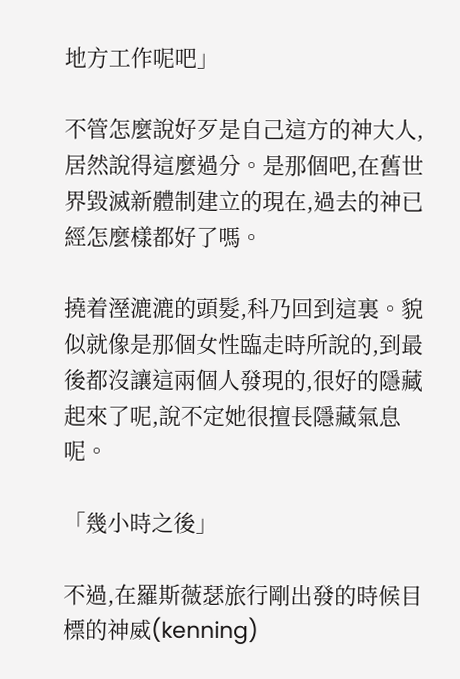地方工作呢吧」

不管怎麼說好歹是自己這方的神大人,居然說得這麼過分。是那個吧,在舊世界毀滅新體制建立的現在,過去的神已經怎麼樣都好了嗎。

撓着溼漉漉的頭髮,科乃回到這裏。貌似就像是那個女性臨走時所說的,到最後都沒讓這兩個人發現的,很好的隱藏起來了呢,說不定她很擅長隱藏氣息呢。

「幾小時之後」

不過,在羅斯薇瑟旅行剛出發的時候目標的神威(kenning)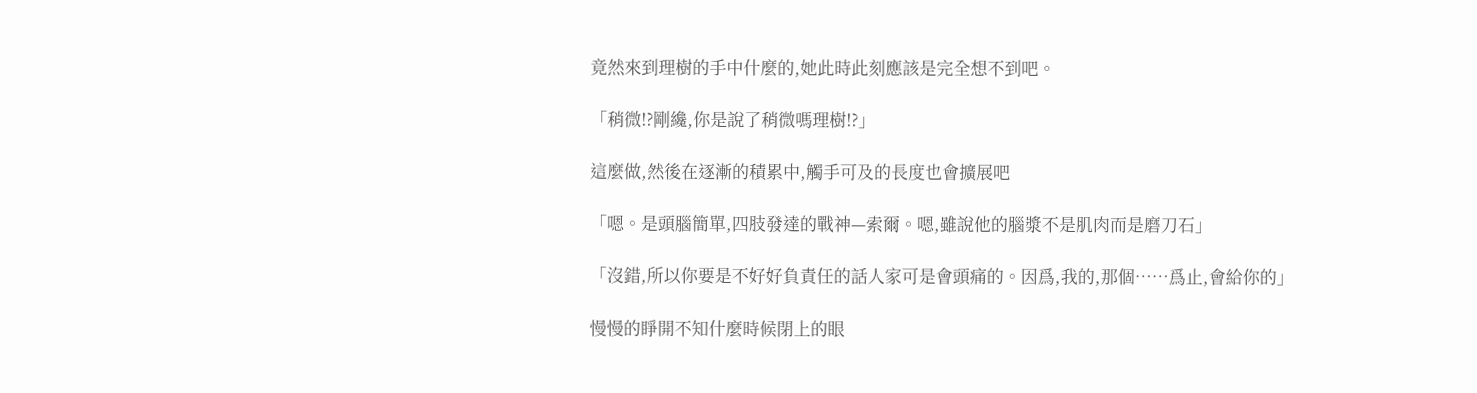竟然來到理樹的手中什麼的,她此時此刻應該是完全想不到吧。

「稍微!?剛纔,你是說了稍微嗎理樹!?」

這麼做,然後在逐漸的積累中,觸手可及的長度也會擴展吧

「嗯。是頭腦簡單,四肢發達的戰神—索爾。嗯,雖說他的腦漿不是肌肉而是磨刀石」

「沒錯,所以你要是不好好負責任的話人家可是會頭痛的。因爲,我的,那個……爲止,會給你的」

慢慢的睜開不知什麼時候閉上的眼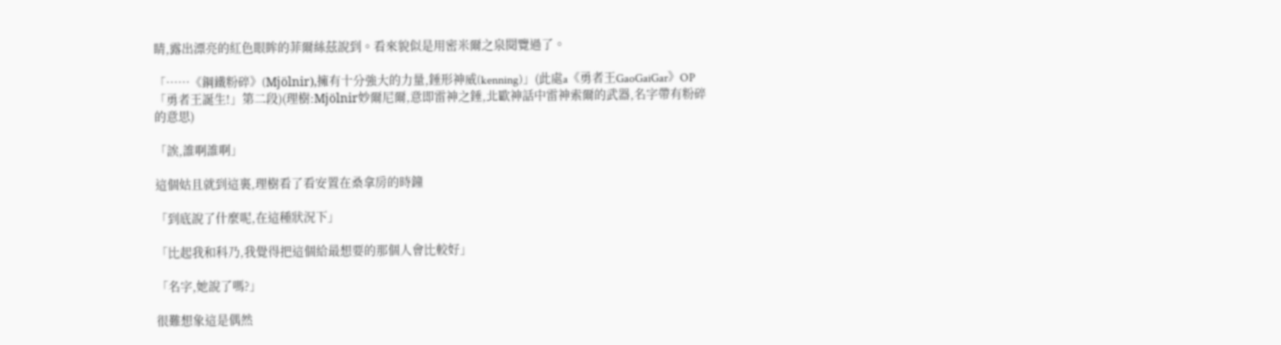睛,露出漂亮的紅色眼眸的菲爾絲茲說到。看來貌似是用密米爾之泉閱覽過了。

「……《鋼鐵粉碎》(Mjölnir),擁有十分強大的力量,錘形神威(kenning)」(此處a《勇者王GaoGaiGar》OP「勇者王誕生!」第二段)(理樹:Mjölnir妙爾尼爾,意即雷神之錘,北歐神話中雷神索爾的武器,名字帶有粉碎的意思)

「誒,誰啊誰啊」

這個姑且就到這裏,理樹看了看安置在桑拿房的時鐘

「到底說了什麼呢,在這種狀況下」

「比起我和科乃,我覺得把這個給最想要的那個人會比較好」

「名字,她說了嗎?」

很難想象這是偶然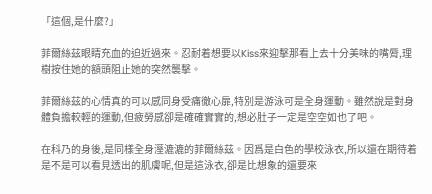「這個,是什麼?」

菲爾絲茲眼睛充血的迫近過來。忍耐着想要以Kiss來迎擊那看上去十分美味的嘴脣,理樹按住她的額頭阻止她的突然襲擊。

菲爾絲茲的心情真的可以感同身受痛徹心扉,特別是游泳可是全身運動。雖然說是對身體負擔較輕的運動,但疲勞感卻是確確實實的,想必肚子一定是空空如也了吧。

在科乃的身後,是同樣全身溼漉漉的菲爾絲茲。因爲是白色的學校泳衣,所以還在期待着是不是可以看見透出的肌膚呢,但是這泳衣,卻是比想象的還要來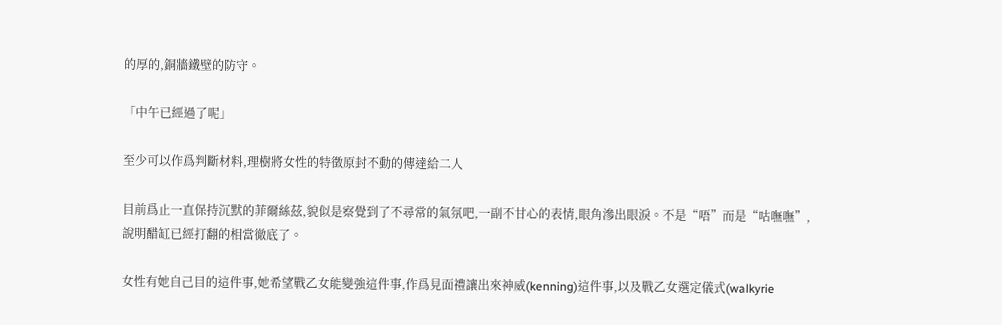的厚的,銅牆鐵壁的防守。

「中午已經過了呢」

至少可以作爲判斷材料,理樹將女性的特徵原封不動的傳達給二人

目前爲止一直保持沉默的菲爾絲茲,貌似是察覺到了不尋常的氣氛吧,一副不甘心的表情,眼角滲出眼淚。不是“唔”而是“咕嘸嘸”,說明醋缸已經打翻的相當徹底了。

女性有她自己目的這件事,她希望戰乙女能變強這件事,作爲見面禮讓出來神威(kenning)這件事,以及戰乙女選定儀式(walkyrie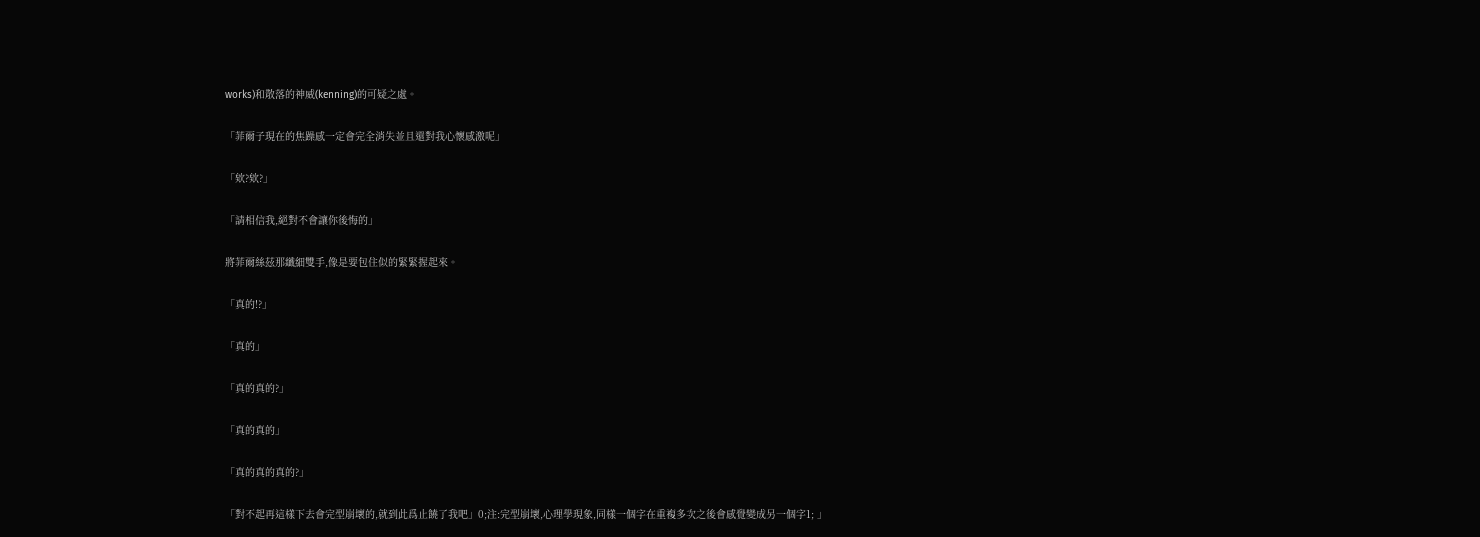works)和散落的神威(kenning)的可疑之處。

「菲爾子現在的焦躁感一定會完全消失並且還對我心懷感激呢」

「欸?欸?」

「請相信我,絕對不會讓你後悔的」

將菲爾絲茲那纖細雙手,像是要包住似的緊緊握起來。

「真的!?」

「真的」

「真的真的?」

「真的真的」

「真的真的真的?」

「對不起再這樣下去會完型崩壞的,就到此爲止饒了我吧」0;注:完型崩壞,心理學現象,同樣一個字在重複多次之後會感覺變成另一個字1; 」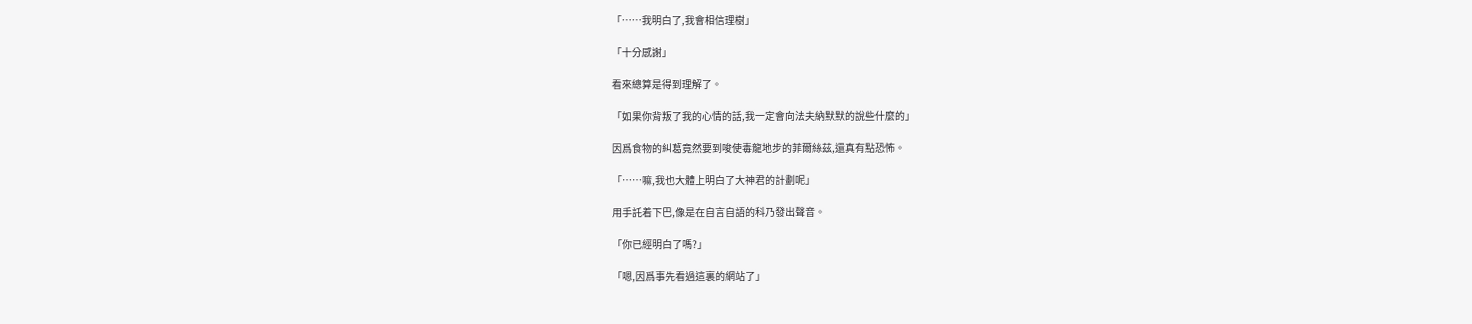「……我明白了,我會相信理樹」

「十分感謝」

看來總算是得到理解了。

「如果你背叛了我的心情的話,我一定會向法夫納默默的說些什麼的」

因爲食物的糾葛竟然要到唆使毒龍地步的菲爾絲茲,還真有點恐怖。

「……嘛,我也大體上明白了大神君的計劃呢」

用手託着下巴,像是在自言自語的科乃發出聲音。

「你已經明白了嗎?」

「嗯,因爲事先看過這裏的網站了」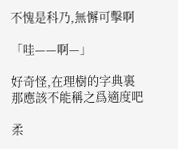不愧是科乃,無懈可擊啊

「哇——啊—」

好奇怪,在理樹的字典裏那應該不能稱之爲適度吧

柔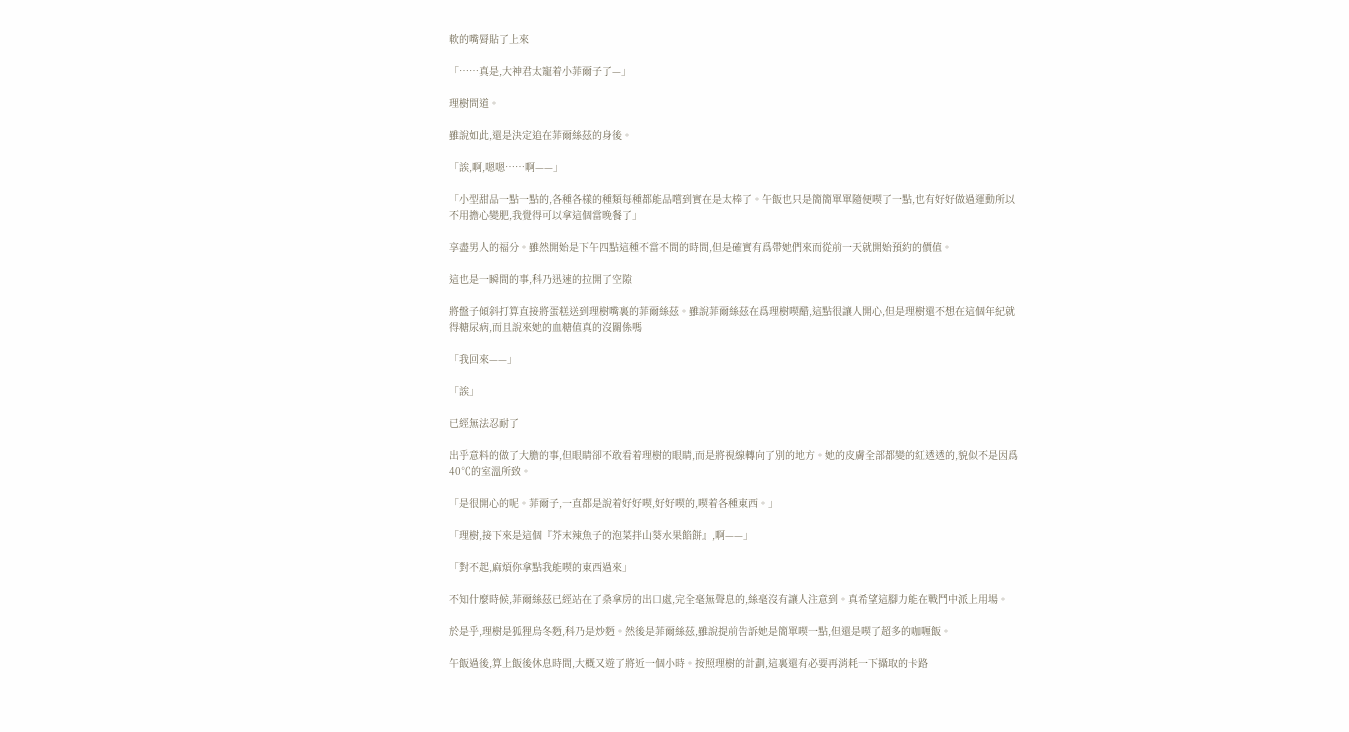軟的嘴脣貼了上來

「……真是,大神君太寵着小菲爾子了—」

理樹問道。

雖說如此,還是決定追在菲爾絲茲的身後。

「誒,啊,嗯嗯……啊——」

「小型甜品一點一點的,各種各樣的種類每種都能品嚐到實在是太棒了。午飯也只是簡簡單單隨便喫了一點,也有好好做過運動所以不用擔心變肥,我覺得可以拿這個當晚餐了」

享盡男人的福分。雖然開始是下午四點這種不當不間的時間,但是確實有爲帶她們來而從前一天就開始預約的價值。

這也是一瞬間的事,科乃迅速的拉開了空隙

將盤子傾斜打算直接將蛋糕送到理樹嘴裏的菲爾絲茲。雖說菲爾絲茲在爲理樹喫醋,這點很讓人開心,但是理樹還不想在這個年紀就得糖尿病,而且說來她的血糖值真的沒關係嗎

「我回來——」

「誒」

已經無法忍耐了

出乎意料的做了大膽的事,但眼睛卻不敢看着理樹的眼睛,而是將視線轉向了別的地方。她的皮膚全部都變的紅透透的,貌似不是因爲40℃的室溫所致。

「是很開心的呢。菲爾子,一直都是說着好好喫,好好喫的,喫着各種東西。」

「理樹,接下來是這個『芥末辣魚子的泡菜拌山葵水果餡餅』,啊——」

「對不起,麻煩你拿點我能喫的東西過來」

不知什麼時候,菲爾絲茲已經站在了桑拿房的出口處,完全毫無聲息的,絲毫沒有讓人注意到。真希望這腳力能在戰鬥中派上用場。

於是乎,理樹是狐狸烏冬麪,科乃是炒麪。然後是菲爾絲茲,雖說提前告訴她是簡單喫一點,但還是喫了超多的咖喱飯。

午飯過後,算上飯後休息時間,大概又遊了將近一個小時。按照理樹的計劃,這裏還有必要再消耗一下攝取的卡路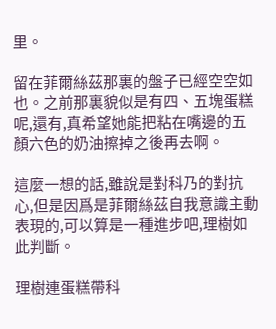里。

留在菲爾絲茲那裏的盤子已經空空如也。之前那裏貌似是有四、五塊蛋糕呢,還有,真希望她能把粘在嘴邊的五顏六色的奶油擦掉之後再去啊。

這麼一想的話,雖說是對科乃的對抗心,但是因爲是菲爾絲茲自我意識主動表現的,可以算是一種進步吧,理樹如此判斷。

理樹連蛋糕帶科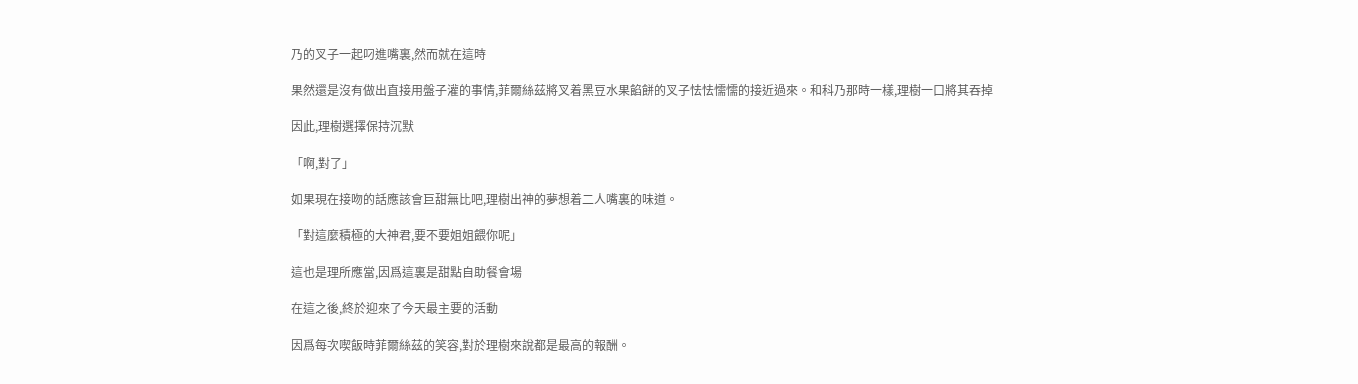乃的叉子一起叼進嘴裏,然而就在這時

果然還是沒有做出直接用盤子灌的事情,菲爾絲茲將叉着黑豆水果餡餅的叉子怯怯懦懦的接近過來。和科乃那時一樣,理樹一口將其吞掉

因此,理樹選擇保持沉默

「啊,對了」

如果現在接吻的話應該會巨甜無比吧,理樹出神的夢想着二人嘴裏的味道。

「對這麼積極的大神君,要不要姐姐餵你呢」

這也是理所應當,因爲這裏是甜點自助餐會場

在這之後,終於迎來了今天最主要的活動

因爲每次喫飯時菲爾絲茲的笑容,對於理樹來說都是最高的報酬。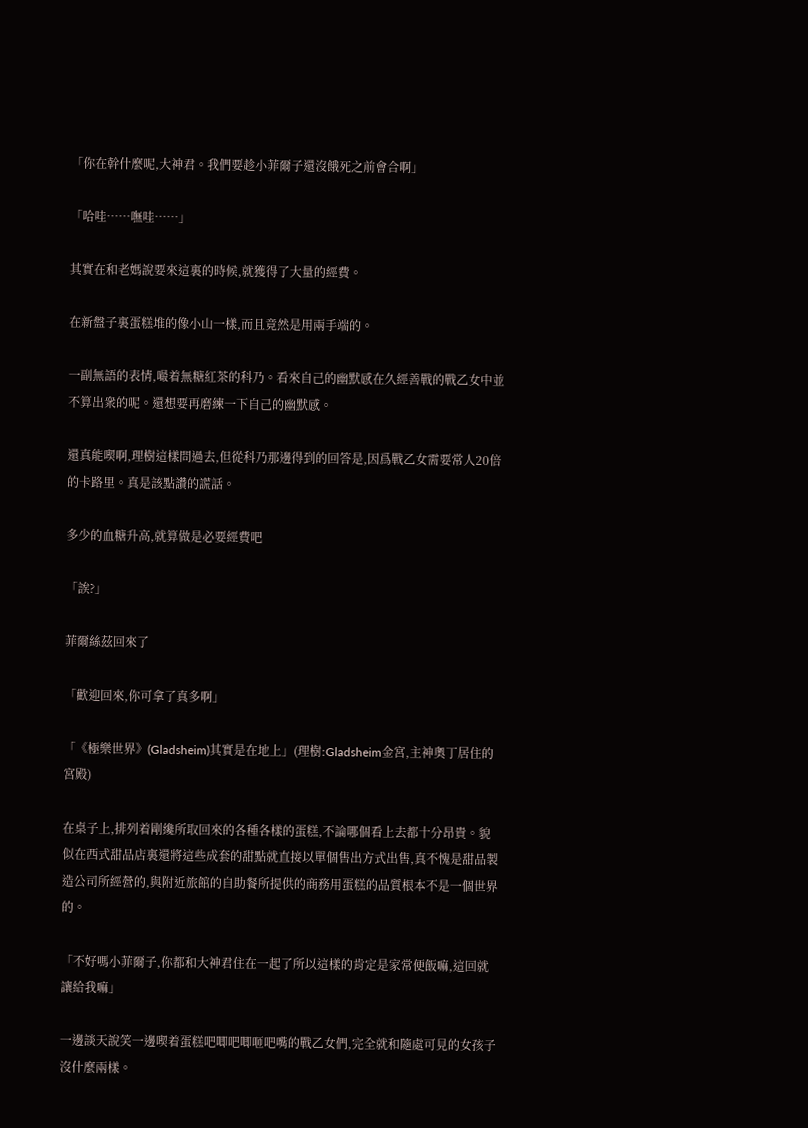「你在幹什麼呢,大神君。我們要趁小菲爾子還沒餓死之前會合啊」

「哈哇……嘸哇……」

其實在和老媽說要來這裏的時候,就獲得了大量的經費。

在新盤子裏蛋糕堆的像小山一樣,而且竟然是用兩手端的。

一副無語的表情,嘬着無糖紅茶的科乃。看來自己的幽默感在久經善戰的戰乙女中並不算出衆的呢。還想要再磨練一下自己的幽默感。

還真能喫啊,理樹這樣問過去,但從科乃那邊得到的回答是,因爲戰乙女需要常人20倍的卡路里。真是該點讚的謊話。

多少的血糖升高,就算做是必要經費吧

「誒?」

菲爾絲茲回來了

「歡迎回來,你可拿了真多啊」

「《極樂世界》(Gladsheim)其實是在地上」(理樹:Gladsheim金宮,主神奧丁居住的宮殿)

在桌子上,排列着剛纔所取回來的各種各樣的蛋糕,不論哪個看上去都十分昂貴。貌似在西式甜品店裏還將這些成套的甜點就直接以單個售出方式出售,真不愧是甜品製造公司所經營的,與附近旅館的自助餐所提供的商務用蛋糕的品質根本不是一個世界的。

「不好嗎小菲爾子,你都和大神君住在一起了所以這樣的肯定是家常便飯嘛,這回就讓給我嘛」

一邊談天說笑一邊喫着蛋糕吧唧吧唧咂吧嘴的戰乙女們,完全就和隨處可見的女孩子沒什麼兩樣。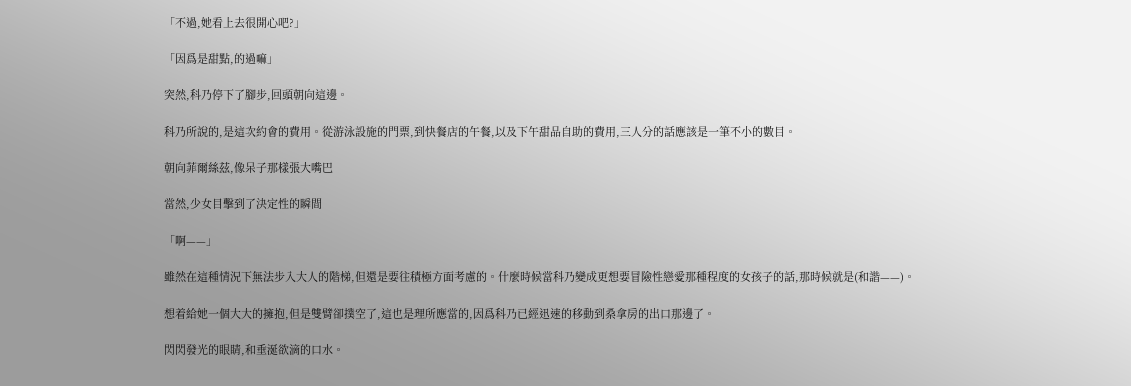「不過,她看上去很開心吧?」

「因爲是甜點,的過嘛」

突然,科乃停下了腳步,回頭朝向這邊。

科乃所說的,是這次約會的費用。從游泳設施的門票,到快餐店的午餐,以及下午甜品自助的費用,三人分的話應該是一筆不小的數目。

朝向菲爾絲茲,像呆子那樣張大嘴巴

當然,少女目擊到了決定性的瞬間

「啊——」

雖然在這種情況下無法步入大人的階梯,但還是要往積極方面考慮的。什麼時候當科乃變成更想要冒險性戀愛那種程度的女孩子的話,那時候就是(和諧——)。

想着給她一個大大的擁抱,但是雙臂卻撲空了,這也是理所應當的,因爲科乃已經迅速的移動到桑拿房的出口那邊了。

閃閃發光的眼睛,和垂涎欲滴的口水。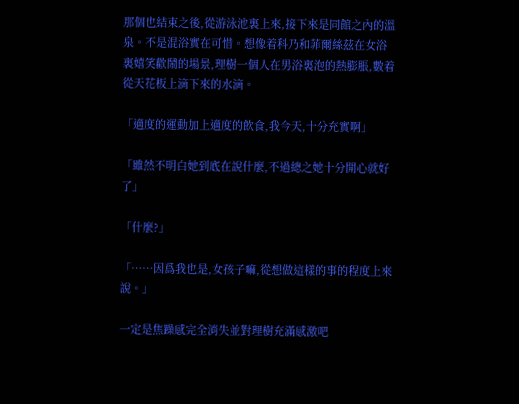那個也結束之後,從游泳池裏上來,接下來是同館之內的溫泉。不是混浴實在可惜。想像着科乃和菲爾絲茲在女浴裏嬉笑歡鬧的場景,理樹一個人在男浴裏泡的熱膨脹,數着從天花板上滴下來的水滴。

「適度的運動加上適度的飲食,我今天,十分充實啊」

「雖然不明白她到底在說什麼,不過總之她十分開心就好了」

「什麼?」

「……因爲我也是,女孩子嘛,從想做這樣的事的程度上來說。」

一定是焦躁感完全消失並對理樹充滿感激吧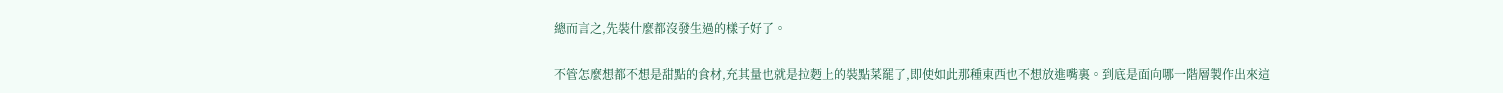總而言之,先裝什麼都沒發生過的樣子好了。

不管怎麼想都不想是甜點的食材,充其量也就是拉麪上的裝點菜罷了,即使如此那種東西也不想放進嘴裏。到底是面向哪一階層製作出來這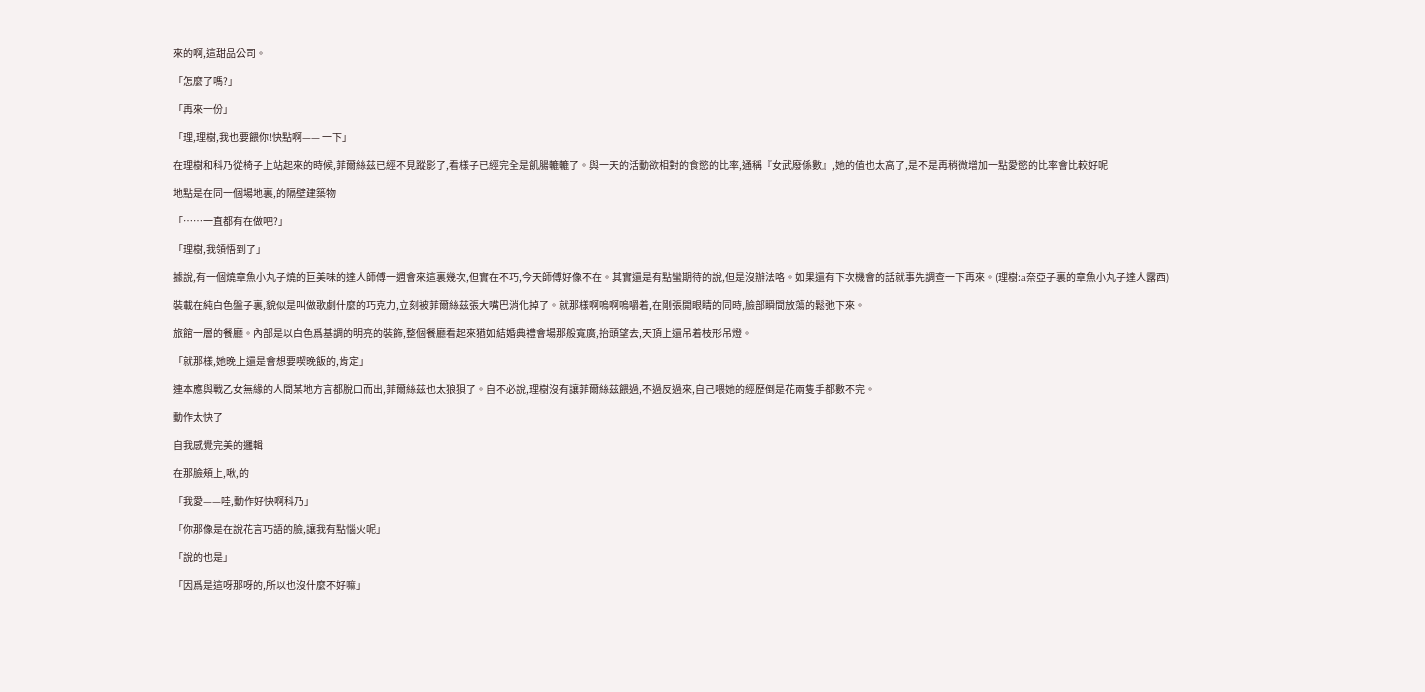來的啊,這甜品公司。

「怎麼了嗎?」

「再來一份」

「理,理樹,我也要餵你!快點啊—— 一下」

在理樹和科乃從椅子上站起來的時候,菲爾絲茲已經不見蹤影了,看樣子已經完全是飢腸轆轆了。與一天的活動欲相對的食慾的比率,通稱『女武廢係數』,她的值也太高了,是不是再稍微增加一點愛慾的比率會比較好呢

地點是在同一個場地裏,的隔壁建築物

「……一直都有在做吧?」

「理樹,我領悟到了」

據說,有一個燒章魚小丸子燒的巨美味的達人師傅一週會來這裏幾次,但實在不巧,今天師傅好像不在。其實還是有點蠻期待的說,但是沒辦法咯。如果還有下次機會的話就事先調查一下再來。(理樹:a奈亞子裏的章魚小丸子達人露西)

裝載在純白色盤子裏,貌似是叫做歌劇什麼的巧克力,立刻被菲爾絲茲張大嘴巴消化掉了。就那樣啊嗚啊嗚嚼着,在剛張開眼睛的同時,臉部瞬間放蕩的鬆弛下來。

旅館一層的餐廳。內部是以白色爲基調的明亮的裝飾,整個餐廳看起來猶如結婚典禮會場那般寬廣,抬頭望去,天頂上還吊着枝形吊燈。

「就那樣,她晚上還是會想要喫晚飯的,肯定」

連本應與戰乙女無緣的人間某地方言都脫口而出,菲爾絲茲也太狼狽了。自不必說,理樹沒有讓菲爾絲茲餵過,不過反過來,自己喂她的經歷倒是花兩隻手都數不完。

動作太快了

自我感覺完美的邏輯

在那臉頰上,啾,的

「我愛——哇,動作好快啊科乃」

「你那像是在說花言巧語的臉,讓我有點惱火呢」

「說的也是」

「因爲是這呀那呀的,所以也沒什麼不好嘛」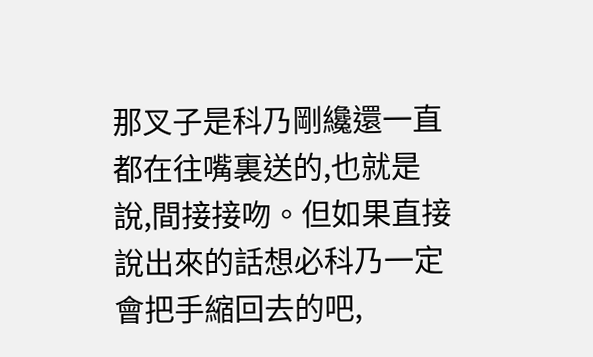那叉子是科乃剛纔還一直都在往嘴裏送的,也就是說,間接接吻。但如果直接說出來的話想必科乃一定會把手縮回去的吧,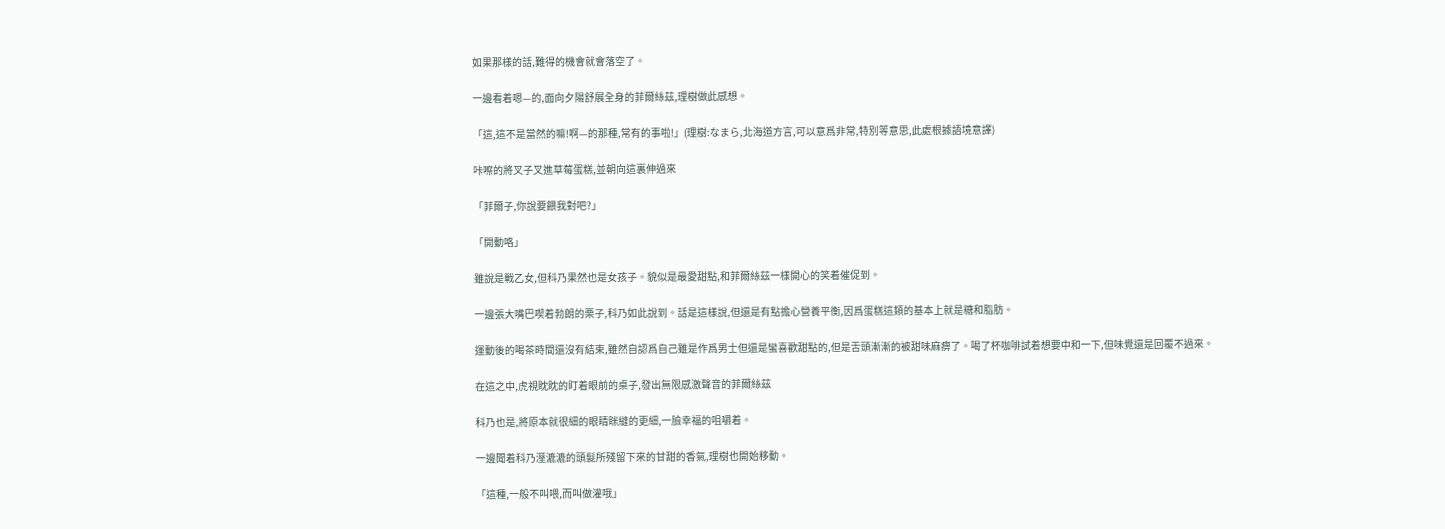如果那樣的話,難得的機會就會落空了。

一邊看着嗯—的,面向夕陽舒展全身的菲爾絲茲,理樹做此感想。

「這,這不是當然的嘛!啊—的那種,常有的事啦!」(理樹:なまら,北海道方言,可以意爲非常,特別等意思,此處根據語境意譯)

咔嚓的將叉子叉進草莓蛋糕,並朝向這裏伸過來

「菲爾子,你說要餵我對吧?」

「開動咯」

雖說是戰乙女,但科乃果然也是女孩子。貌似是最愛甜點,和菲爾絲茲一樣開心的笑着催促到。

一邊張大嘴巴喫着勃朗的栗子,科乃如此說到。話是這樣說,但還是有點擔心營養平衡,因爲蛋糕這類的基本上就是糖和脂肪。

運動後的喝茶時間還沒有結束,雖然自認爲自己雖是作爲男士但還是蠻喜歡甜點的,但是舌頭漸漸的被甜味麻痹了。喝了杯咖啡試着想要中和一下,但味覺還是回覆不過來。

在這之中,虎視眈眈的盯着眼前的桌子,發出無限感激聲音的菲爾絲茲

科乃也是,將原本就很細的眼睛眯縫的更細,一臉幸福的咀嚼着。

一邊聞着科乃溼漉漉的頭髮所殘留下來的甘甜的香氣,理樹也開始移動。

「這種,一般不叫喂,而叫做灌哦」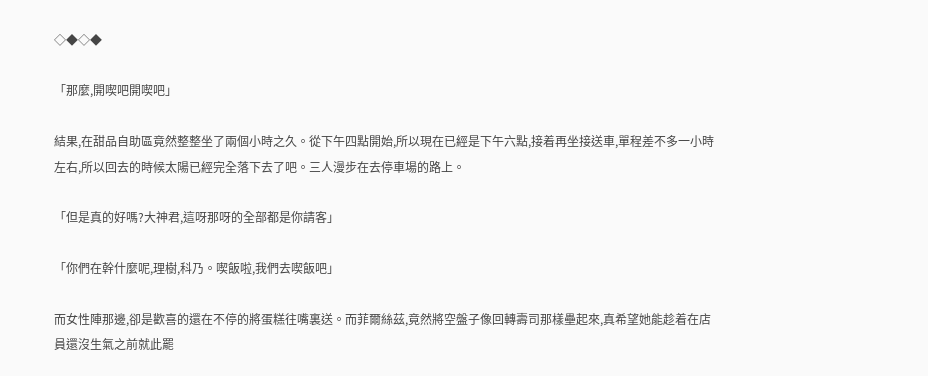◇◆◇◆

「那麼,開喫吧開喫吧」

結果,在甜品自助區竟然整整坐了兩個小時之久。從下午四點開始,所以現在已經是下午六點,接着再坐接送車,單程差不多一小時左右,所以回去的時候太陽已經完全落下去了吧。三人漫步在去停車場的路上。

「但是真的好嗎?大神君,這呀那呀的全部都是你請客」

「你們在幹什麼呢,理樹,科乃。喫飯啦,我們去喫飯吧」

而女性陣那邊,卻是歡喜的還在不停的將蛋糕往嘴裏送。而菲爾絲茲,竟然將空盤子像回轉壽司那樣壘起來,真希望她能趁着在店員還沒生氣之前就此罷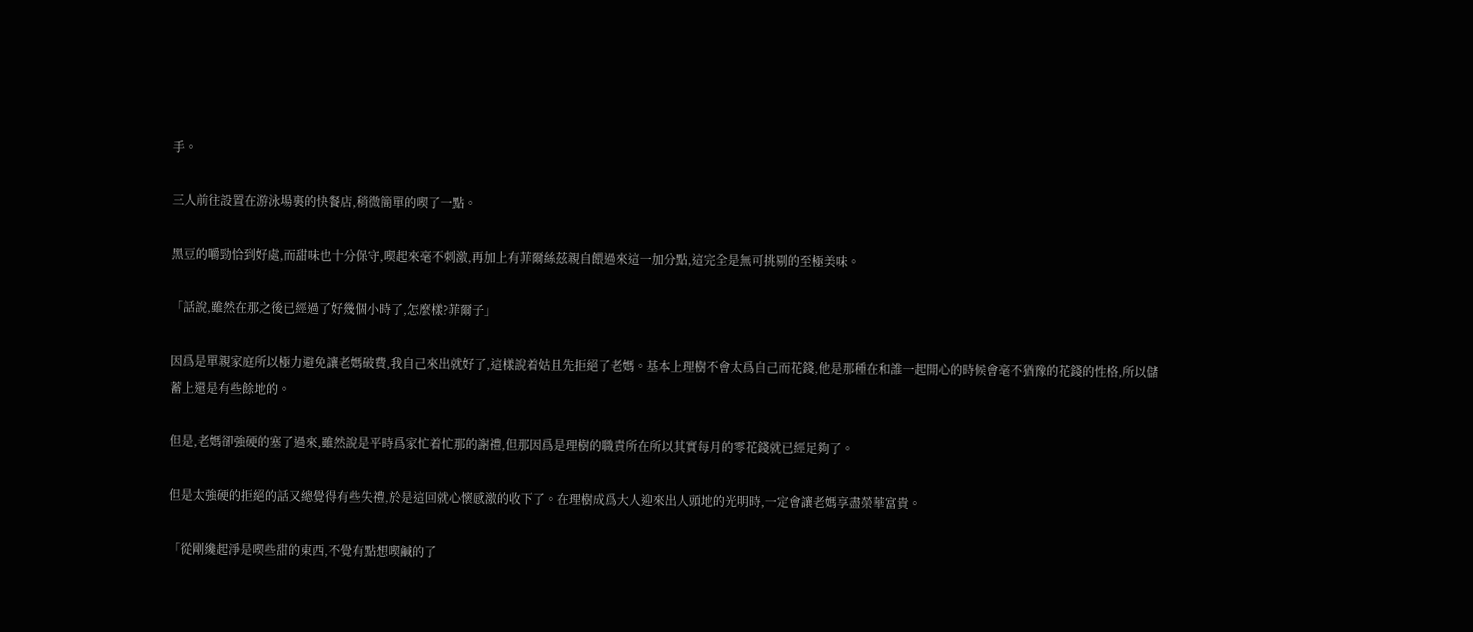手。

三人前往設置在游泳場裏的快餐店,稍微簡單的喫了一點。

黑豆的嚼勁恰到好處,而甜味也十分保守,喫起來毫不刺激,再加上有菲爾絲茲親自餵過來這一加分點,這完全是無可挑剔的至極美味。

「話說,雖然在那之後已經過了好幾個小時了,怎麼樣?菲爾子」

因爲是單親家庭所以極力避免讓老媽破費,我自己來出就好了,這樣說着姑且先拒絕了老媽。基本上理樹不會太爲自己而花錢,他是那種在和誰一起開心的時候會毫不猶豫的花錢的性格,所以儲蓄上還是有些餘地的。

但是,老媽卻強硬的塞了過來,雖然說是平時爲家忙着忙那的謝禮,但那因爲是理樹的職責所在所以其實每月的零花錢就已經足夠了。

但是太強硬的拒絕的話又總覺得有些失禮,於是這回就心懷感激的收下了。在理樹成爲大人迎來出人頭地的光明時,一定會讓老媽享盡榮華富貴。

「從剛纔起淨是喫些甜的東西,不覺有點想喫鹹的了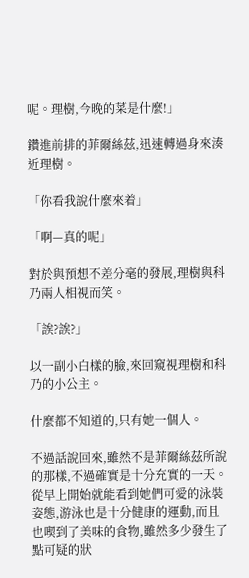呢。理樹,今晚的菜是什麼!」

鑽進前排的菲爾絲茲,迅速轉過身來湊近理樹。

「你看我說什麼來着」

「啊—真的呢」

對於與預想不差分毫的發展,理樹與科乃兩人相視而笑。

「誒?誒?」

以一副小白樣的臉,來回窺視理樹和科乃的小公主。

什麼都不知道的,只有她一個人。

不過話說回來,雖然不是菲爾絲茲所說的那樣,不過確實是十分充實的一天。從早上開始就能看到她們可愛的泳裝姿態,游泳也是十分健康的運動,而且也喫到了美味的食物,雖然多少發生了點可疑的狀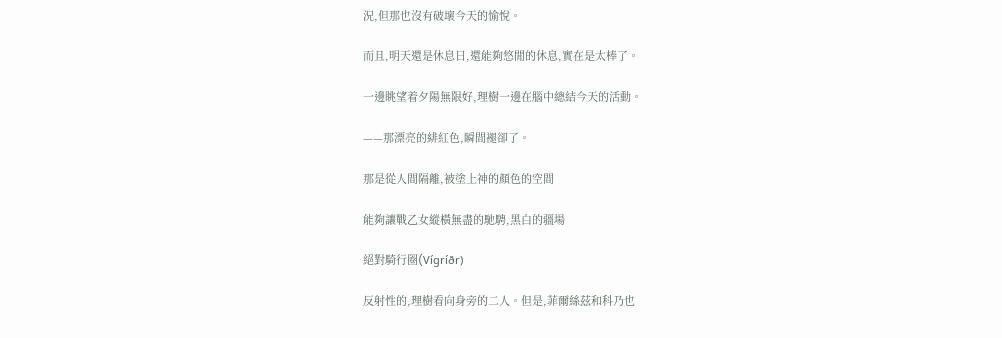況,但那也沒有破壞今天的愉悅。

而且,明天還是休息日,還能夠悠閒的休息,實在是太棒了。

一邊眺望着夕陽無限好,理樹一邊在腦中總結今天的活動。

——那漂亮的緋紅色,瞬間褪卻了。

那是從人間隔離,被塗上神的顏色的空間

能夠讓戰乙女縱橫無盡的馳騁,黑白的疆場

絕對騎行圈(Vígríðr)

反射性的,理樹看向身旁的二人。但是,菲爾絲茲和科乃也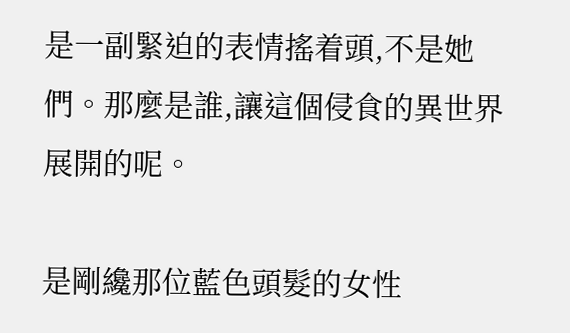是一副緊迫的表情搖着頭,不是她們。那麼是誰,讓這個侵食的異世界展開的呢。

是剛纔那位藍色頭髮的女性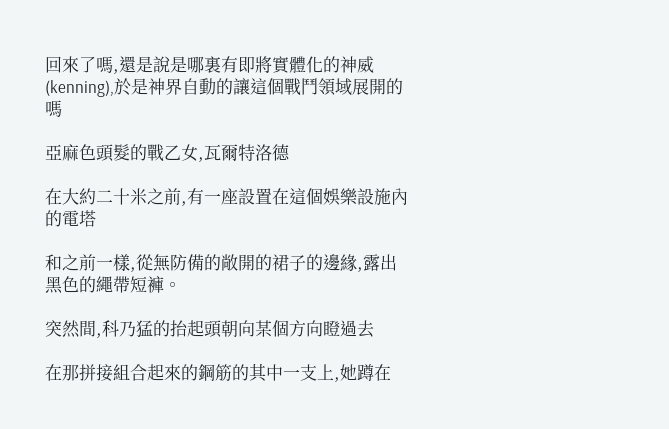回來了嗎,還是說是哪裏有即將實體化的神威(kenning),於是神界自動的讓這個戰鬥領域展開的嗎

亞麻色頭髮的戰乙女,瓦爾特洛德

在大約二十米之前,有一座設置在這個娛樂設施內的電塔

和之前一樣,從無防備的敞開的裙子的邊緣,露出黑色的繩帶短褲。

突然間,科乃猛的抬起頭朝向某個方向瞪過去

在那拼接組合起來的鋼筋的其中一支上,她蹲在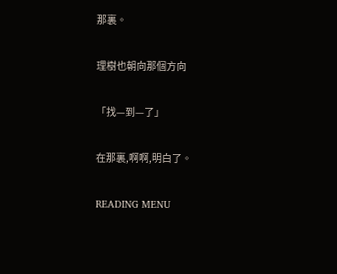那裏。

理樹也朝向那個方向

「找—到—了」

在那裏,啊啊,明白了。

READING MENU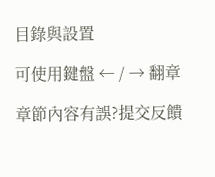目錄與設置

可使用鍵盤 ← / → 翻章

章節內容有誤?提交反饋